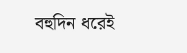বহুদিন ধরেই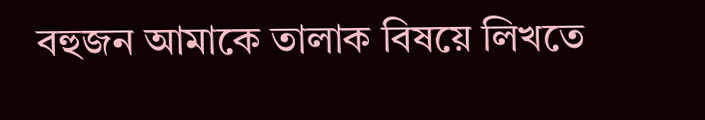বহুজন আমাকে তালাক বিষয়ে লিখতে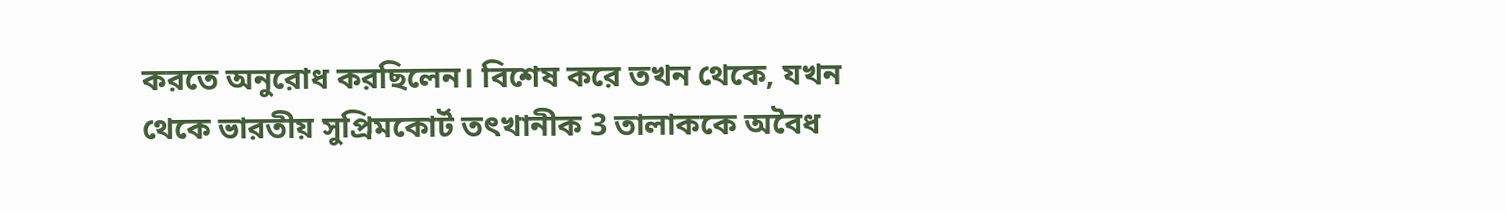করতে অনুরোধ করছিলেন। বিশেষ করে তখন থেকে, যখন থেকে ভারতীয় সুপ্রিমকোর্ট তৎখানীক 3 তালাককে অবৈধ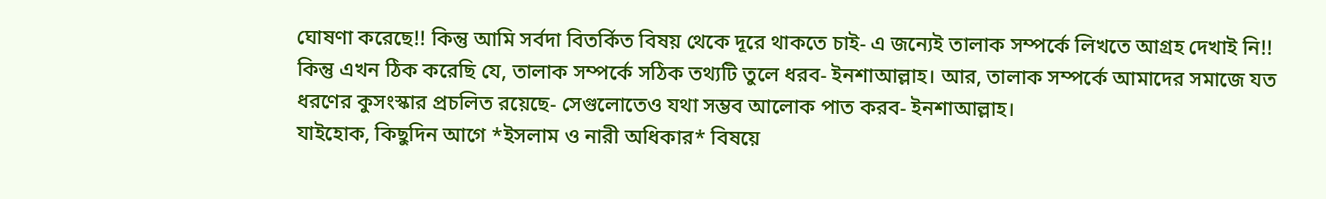ঘোষণা করেছে!! কিন্তু আমি সর্বদা বিতর্কিত বিষয় থেকে দূরে থাকতে চাই- এ জন্যেই তালাক সম্পর্কে লিখতে আগ্ৰহ দেখাই নি!!
কিন্তু এখন ঠিক করেছি যে, তালাক সম্পর্কে সঠিক তথ্যটি তুলে ধরব- ইনশাআল্লাহ। আর, তালাক সম্পর্কে আমাদের সমাজে যত ধরণের কুসংস্কার প্রচলিত রয়েছে- সেগুলোতেও যথা সম্ভব আলোক পাত করব- ইনশাআল্লাহ।
যাইহোক, কিছুদিন আগে *ইসলাম ও নারী অধিকার* বিষয়ে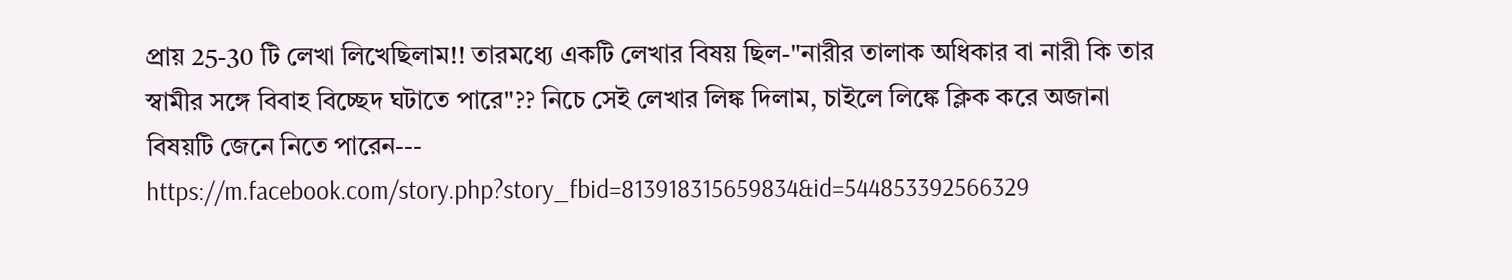প্রায় 25-30 টি লেখা লিখেছিলাম!! তারমধ্যে একটি লেখার বিষয় ছিল-"নারীর তালাক অধিকার বা নারী কি তার স্বামীর সঙ্গে বিবাহ বিচ্ছেদ ঘটাতে পারে"?? নিচে সেই লেখার লিঙ্ক দিলাম, চাইলে লিঙ্কে ক্লিক করে অজানা বিষয়টি জেনে নিতে পারেন---
https://m.facebook.com/story.php?story_fbid=813918315659834&id=544853392566329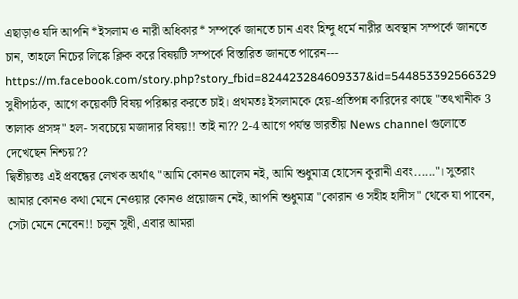এছাড়াও যদি আপনি *ইসলাম ও নারী অধিকার* সম্পর্কে জানতে চান এবং হিন্দু ধর্মে নারীর অবস্থান সম্পর্কে জানতে চান, তাহলে নিচের লিঙ্কে ক্লিক করে বিষয়টি সম্পর্কে বিস্তারিত জানতে পারেন---
https://m.facebook.com/story.php?story_fbid=824423284609337&id=544853392566329
সুধীপাঠক, আগে কয়েকটি বিষয় পরিষ্কার করতে চাই। প্রথমতঃ ইসলামকে হেয়-প্রতিপন্ন কারিদের কাছে "তৎখানীক 3 তালাক প্রসঙ্গ" হল- সবচেয়ে মজাদার বিষয়!! তাই না?? 2-4 আগে পর্যন্ত ভারতীয় News channel গুলোতে দেখেছেন নিশ্চয়??
দ্বিতীয়তঃ এই প্রবন্ধের লেখক অর্থাৎ "আমি কোনও আলেম নই, আমি শুধুমাত্র হোসেন কুরানী এবং......"। সুতরাং আমার কোনও কথা মেনে নেওয়ার কোনও প্রয়োজন নেই, আপনি শুধুমাত্র "কোরান ও সহীহ হাদীস" থেকে যা পাবেন, সেটা মেনে নেবেন!! চলুন সুধী, এবার আমরা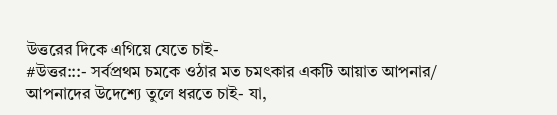উত্তরের দিকে এগিয়ে যেতে চাই-
#উত্তর:::- সর্বপ্রথম চমকে ওঠার মত চমৎকার একটি আয়াত আপনার/ আপনাদের উদেশ্যে তুলে ধরতে চাই- যা,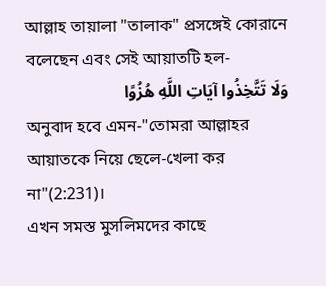আল্লাহ তায়ালা "তালাক" প্রসঙ্গেই কোরানে বলেছেন এবং সেই আয়াতটি হল-
وَلَا تَتَّخِذُوا آيَاتِ اللَّهِ هُزُوًا
অনুবাদ হবে এমন-"তোমরা আল্লাহর আয়াতকে নিয়ে ছেলে-খেলা কর না"(2:231)।
এখন সমস্ত মুসলিমদের কাছে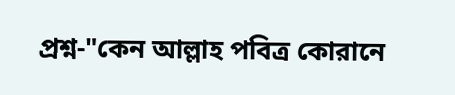প্রশ্ন-"কেন আল্লাহ পবিত্র কোরানে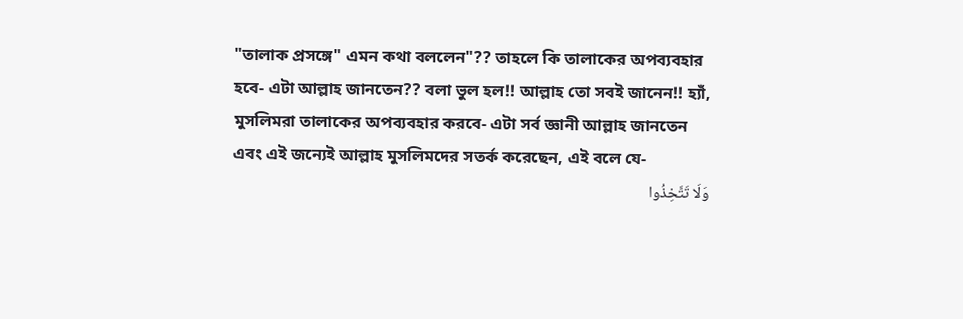"তালাক প্রসঙ্গে" এমন কথা বললেন"?? তাহলে কি তালাকের অপব্যবহার হবে- এটা আল্লাহ জানতেন?? বলা ভুল হল!! আল্লাহ তো সবই জানেন!! হ্যাঁ, মুসলিমরা তালাকের অপব্যবহার করবে- এটা সর্ব জ্ঞানী আল্লাহ জানতেন এবং এই জন্যেই আল্লাহ মুসলিমদের সতর্ক করেছেন, এই বলে যে-
وَلَا تَتَّخِذُوا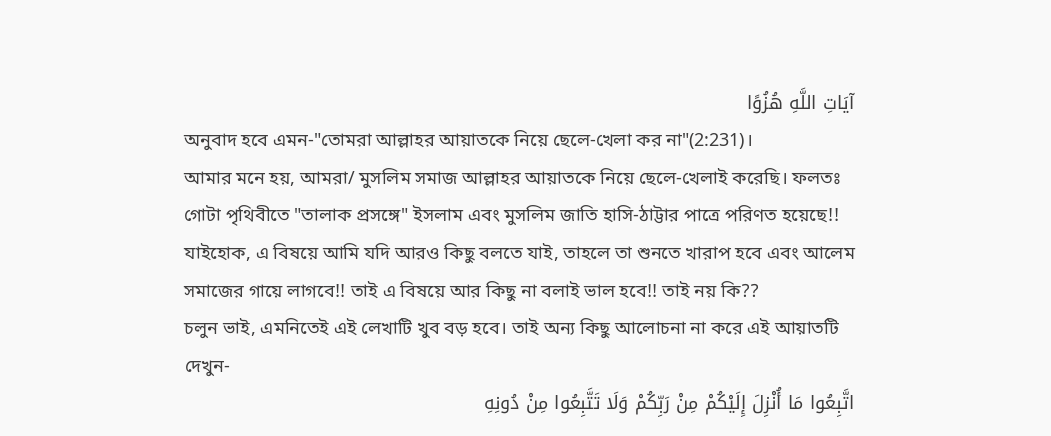آيَاتِ اللَّهِ هُزُوًا
অনুবাদ হবে এমন-"তোমরা আল্লাহর আয়াতকে নিয়ে ছেলে-খেলা কর না"(2:231)।
আমার মনে হয়, আমরা/ মুসলিম সমাজ আল্লাহর আয়াতকে নিয়ে ছেলে-খেলাই করেছি। ফলতঃ গোটা পৃথিবীতে "তালাক প্রসঙ্গে" ইসলাম এবং মুসলিম জাতি হাসি-ঠাট্টার পাত্রে পরিণত হয়েছে!!
যাইহোক, এ বিষয়ে আমি যদি আরও কিছু বলতে যাই, তাহলে তা শুনতে খারাপ হবে এবং আলেম সমাজের গায়ে লাগবে!! তাই এ বিষয়ে আর কিছু না বলাই ভাল হবে!! তাই নয় কি??
চলুন ভাই, এমনিতেই এই লেখাটি খুব বড় হবে। তাই অন্য কিছু আলোচনা না করে এই আয়াতটি দেখুন-
اتَّبِعُوا مَا أُنْزِلَ إِلَيْكُمْ مِنْ رَبِّكُمْ وَلَا تَتَّبِعُوا مِنْ دُونِهِ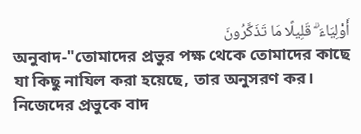أَوْلِيَاءَ ۗ قَلِيلًا مَا تَذَكَّرُونَ
অনুবাদ-"তোমাদের প্রভুর পক্ষ থেকে তোমাদের কাছে যা কিছু নাযিল করা হয়েছে, তার অনুসরণ কর। নিজেদের প্রভুকে বাদ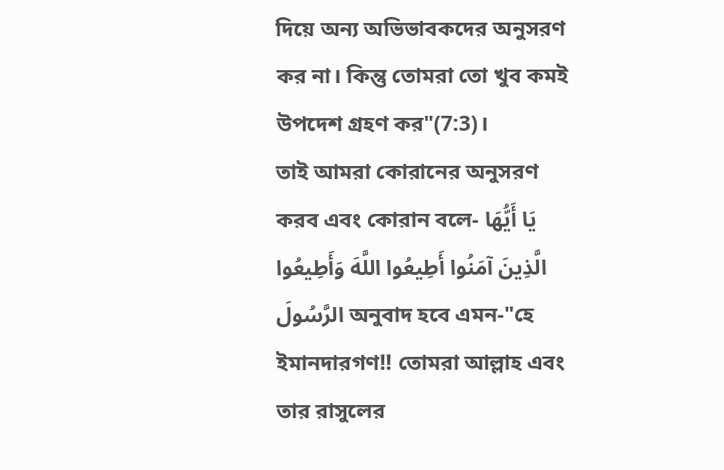দিয়ে অন্য অভিভাবকদের অনুসরণ কর না। কিন্তু তোমরা তো খুব কমই উপদেশ গ্ৰহণ কর"(7:3)।
তাই আমরা কোরানের অনুসরণ করব এবং কোরান বলে- يَا أَيُّهَا الَّذِينَ آمَنُوا أَطِيعُوا اللَّهَ وَأَطِيعُوا الرَّسُولَ অনুবাদ হবে এমন-"হে ইমানদারগণ!! তোমরা আল্লাহ এবং তার রাসুলের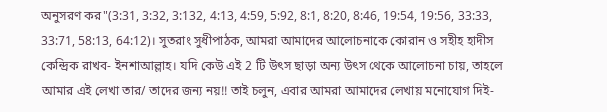অনুসরণ কর"(3:31, 3:32, 3:132, 4:13, 4:59, 5:92, 8:1, 8:20, 8:46, 19:54, 19:56, 33:33, 33:71, 58:13, 64:12)। সুতরাং সুধীপাঠক, আমরা আমাদের আলোচনাকে কোরান ও সহীহ হাদীস কেন্দ্রিক রাখব- ইনশাআল্লাহ। যদি কেউ এই 2 টি উৎস ছাড়া অন্য উৎস থেকে আলোচনা চায়, তাহলে আমার এই লেখা তার/ তাদের জন্য নয়!! তাই চলুন, এবার আমরা আমাদের লেখায় মনোযোগ দিই-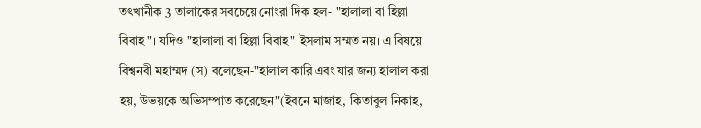তৎখানীক 3 তালাকের সবচেয়ে নোংরা দিক হল- "হালালা বা হিল্লা বিবাহ"। যদিও "হালালা বা হিল্লা বিবাহ" ইসলাম সম্মত নয়। এ বিষয়ে বিশ্বনবী মহাম্মদ (স) বলেছেন-"হালাল কারি এবং যার জন্য হালাল করা হয়, উভয়কে অভিসম্পাত করেছেন"(ইবনে মাজাহ, কিতাবুল নিকাহ,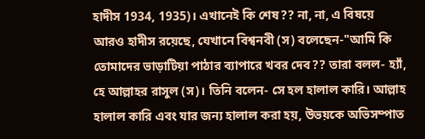হাদীস 1934, 1935)। এখানেই কি শেষ?? না, না, এ বিষয়ে আরও হাদীস রয়েছে, যেখানে বিশ্বনবী (স) বলেছেন-"আমি কি তোমাদের ভাড়াটিয়া পাঠার ব্যাপারে খবর দেব?? তারা বলল- হ্যাঁ, হে আল্লাহর রাসুল (স)। তিনি বলেন- সে হল হালাল কারি। আল্লাহ হালাল কারি এবং যার জন্য হালাল করা হয়, উভয়কে অভিসম্পাত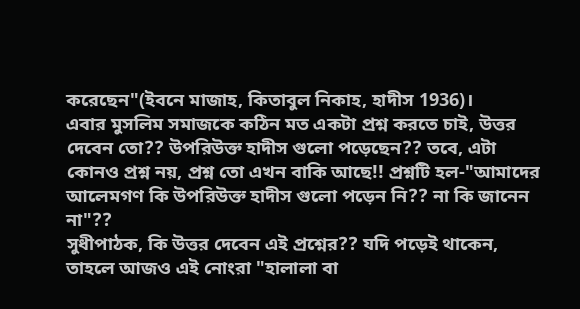করেছেন"(ইবনে মাজাহ, কিতাবুল নিকাহ, হাদীস 1936)।
এবার মুসলিম সমাজকে কঠিন মত একটা প্রশ্ন করতে চাই, উত্তর দেবেন তো?? উপরিউক্ত হাদীস গুলো পড়েছেন?? তবে, এটা কোনও প্রশ্ন নয়, প্রশ্ন তো এখন বাকি আছে!! প্রশ্নটি হল-"আমাদের আলেমগণ কি উপরিউক্ত হাদীস গুলো পড়েন নি?? না কি জানেন না"??
সুধীপাঠক, কি উত্তর দেবেন এই প্রশ্নের?? যদি পড়েই থাকেন, তাহলে আজও এই নোংরা "হালালা বা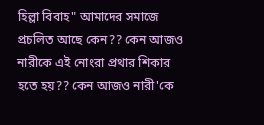হিল্লা বিবাহ" আমাদের সমাজে প্রচলিত আছে কেন?? কেন আজও নারীকে এই নোংরা প্রথার শিকার হতে হয়?? কেন আজও নারী'কে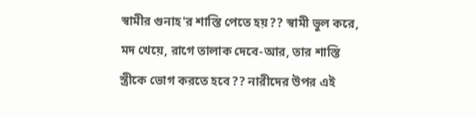স্বামীর গুনাহ'র শাস্তি পেতে হয়?? স্বামী ভুল করে, মদ খেয়ে, রাগে তালাক দেবে-আর, তার শাস্তি স্ত্রীকে ভোগ করতে হবে?? নারীদের উপর এই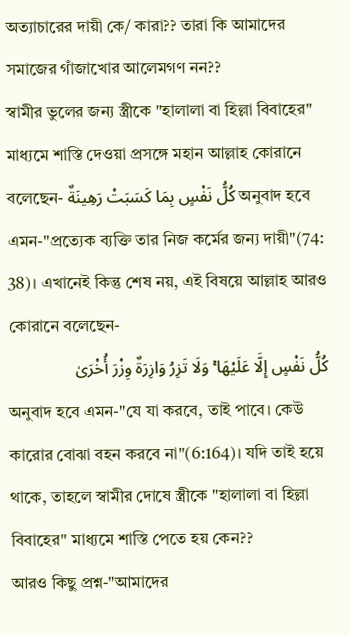অত্যাচারের দায়ী কে/ কারা?? তারা কি আমাদের সমাজের গাঁজাখোর আলেমগণ নন??
স্বামীর ভুলের জন্য স্ত্রীকে "হালালা বা হিল্লা বিবাহের" মাধ্যমে শাস্তি দেওয়া প্রসঙ্গে মহান আল্লাহ কোরানে বলেছেন- كُلُّ نَفْسٍ بِمَا كَسَبَتْ رَهِينَةٌ অনুবাদ হবে এমন-"প্রত্যেক ব্যক্তি তার নিজ কর্মের জন্য দায়ী"(74: 38)। এখানেই কিন্তু শেষ নয়, এই বিষয়ে আল্লাহ আরও কোরানে বলেছেন-
كُلُّ نَفْسٍ إِلَّا عَلَيْهَا ۚ وَلَا تَزِرُ وَازِرَةٌ وِزْرَ أُخْرَىٰ
অনুবাদ হবে এমন-"যে যা করবে, তাই পাবে। কেউ কারোর বোঝা বহন করবে না"(6:164)। যদি তাই হয়ে থাকে, তাহলে স্বামীর দোষে স্ত্রীকে "হালালা বা হিল্লা বিবাহের" মাধ্যমে শাস্তি পেতে হয় কেন??
আরও কিছু প্রশ্ন-"আমাদের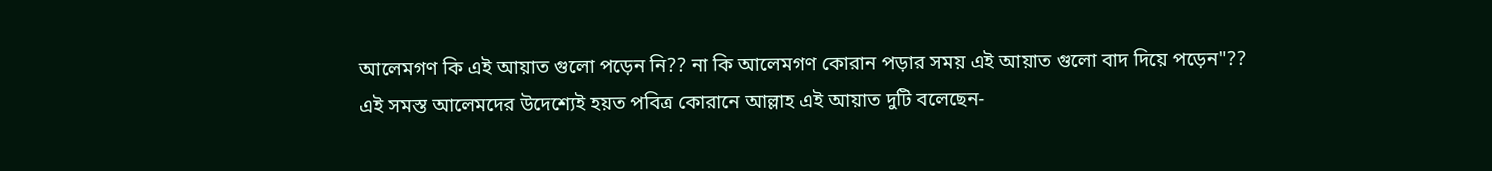আলেমগণ কি এই আয়াত গুলো পড়েন নি?? না কি আলেমগণ কোরান পড়ার সময় এই আয়াত গুলো বাদ দিয়ে পড়েন"??
এই সমস্ত আলেমদের উদেশ্যেই হয়ত পবিত্র কোরানে আল্লাহ এই আয়াত দুটি বলেছেন-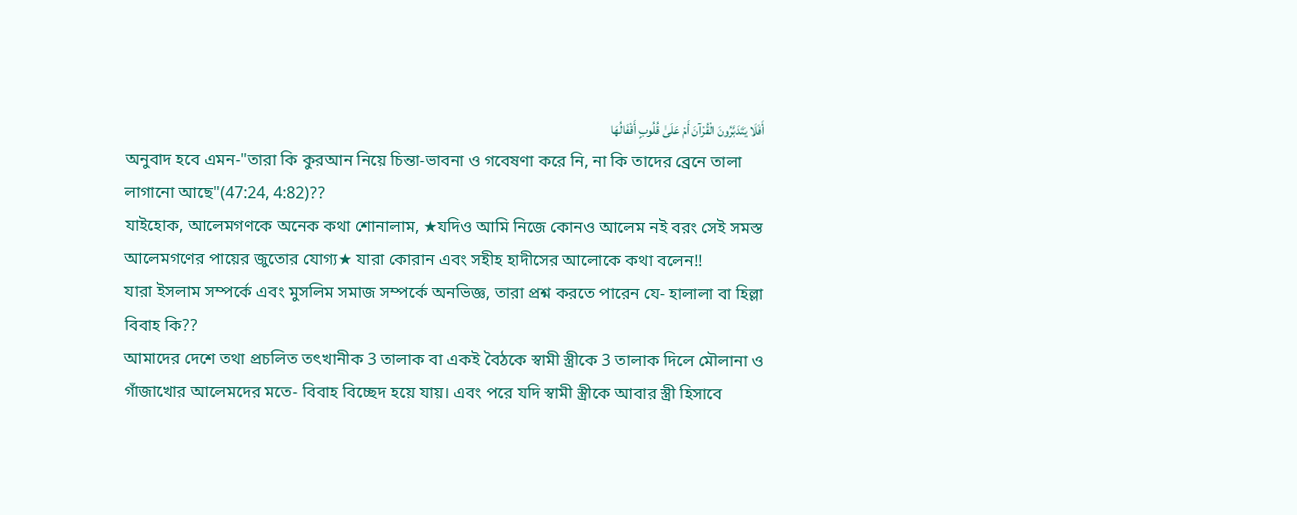أَفَلَا يَتَدَبَّرُونَ الْقُرْآنَ أَمْ عَلَىٰ قُلُوبٍ أَقْفَالُهَا
অনুবাদ হবে এমন-"তারা কি কুরআন নিয়ে চিন্তা-ভাবনা ও গবেষণা করে নি, না কি তাদের ব্রেনে তালা লাগানো আছে"(47:24, 4:82)??
যাইহোক, আলেমগণকে অনেক কথা শোনালাম, ★যদিও আমি নিজে কোনও আলেম নই বরং সেই সমস্ত আলেমগণের পায়ের জুতোর যোগ্য★ যারা কোরান এবং সহীহ হাদীসের আলোকে কথা বলেন!!
যারা ইসলাম সম্পর্কে এবং মুসলিম সমাজ সম্পর্কে অনভিজ্ঞ, তারা প্রশ্ন করতে পারেন যে- হালালা বা হিল্লা বিবাহ কি??
আমাদের দেশে তথা প্রচলিত তৎখানীক 3 তালাক বা একই বৈঠকে স্বামী স্ত্রীকে 3 তালাক দিলে মৌলানা ও গাঁজাখোর আলেমদের মতে- বিবাহ বিচ্ছেদ হয়ে যায়। এবং পরে যদি স্বামী স্ত্রীকে আবার স্ত্রী হিসাবে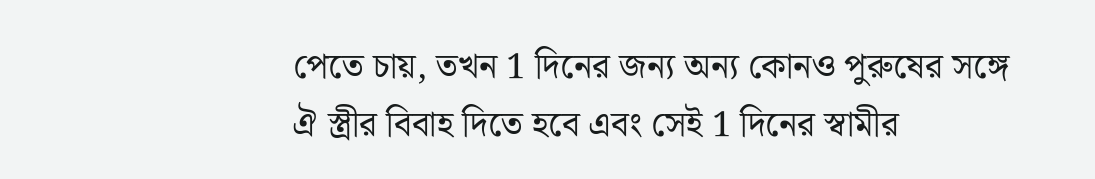পেতে চায়, তখন 1 দিনের জন্য অন্য কোনও পুরুষের সঙ্গে ঐ স্ত্রীর বিবাহ দিতে হবে এবং সেই 1 দিনের স্বামীর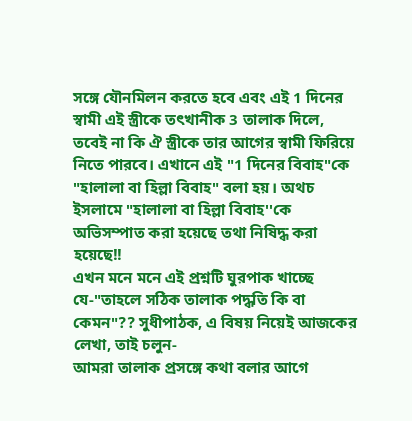সঙ্গে যৌনমিলন করতে হবে এবং এই 1 দিনের স্বামী এই স্ত্রীকে তৎখানীক 3 তালাক দিলে, তবেই না কি ঐ স্ত্রীকে তার আগের স্বামী ফিরিয়ে নিতে পারবে। এখানে এই "1 দিনের বিবাহ"কে "হালালা বা হিল্লা বিবাহ" বলা হয়। অথচ ইসলামে "হালালা বা হিল্লা বিবাহ''কে অভিসম্পাত করা হয়েছে তথা নিষিদ্ধ করা হয়েছে!!
এখন মনে মনে এই প্রশ্নটি ঘুরপাক খাচ্ছে যে-"তাহলে সঠিক তালাক পদ্ধতি কি বা কেমন"?? সুধীপাঠক, এ বিষয় নিয়েই আজকের লেখা, তাই চলুন-
আমরা তালাক প্রসঙ্গে কথা বলার আগে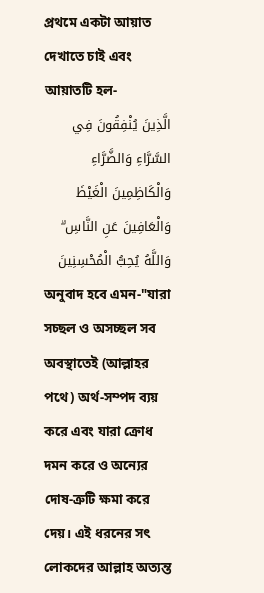প্রথমে একটা আয়াত দেখাতে চাই এবং আয়াতটি হল-
الَّذِينَ يُنْفِقُونَ فِي السَّرَّاءِ وَالضَّرَّاءِ وَالْكَاظِمِينَ الْغَيْظَ وَالْعَافِينَ عَنِ النَّاسِ ۗ وَاللَّهُ يُحِبُّ الْمُحْسِنِينَ
অনুবাদ হবে এমন-"যারা সচ্ছল ও অসচ্ছল সব অবস্থাতেই (আল্লাহর পথে) অর্থ-সম্পদ ব্যয় করে এবং যারা ক্রোধ দমন করে ও অন্যের দোষ-ত্রুটি ক্ষমা করে দেয়। এই ধরনের সৎ লোকদের আল্লাহ অত্যন্ত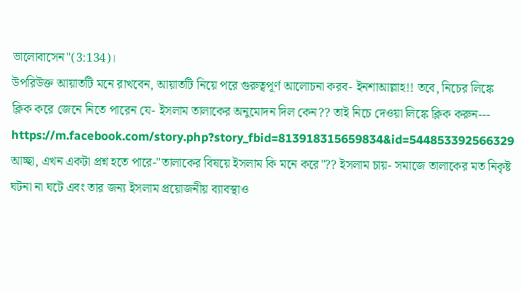ভালোবাসেন"(3:134)।
উপরিউক্ত আয়াতটি মনে রাখবেন, আয়াতটি নিয়ে পরে গুরুত্বপূর্ণ আলোচনা করব- ইনশাআল্লাহ!! তবে, নিচের লিঙ্কে ক্লিক করে জেনে নিতে পারেন যে- ইসলাম তালাকের অনুমোদন দিল কেন?? তাই নিচে দেওয়া লিঙ্কে ক্লিক করুন---
https://m.facebook.com/story.php?story_fbid=813918315659834&id=544853392566329
আচ্ছা, এখন একটা প্রশ্ন হতে পারে-"তালাকের বিষয়ে ইসলাম কি মনে করে"?? ইসলাম চায়- সমাজে তালাকের মত নিকৃষ্ট ঘটনা না ঘটে এবং তার জন্য ইসলাম প্রয়োজনীয় ব্যাবস্থাও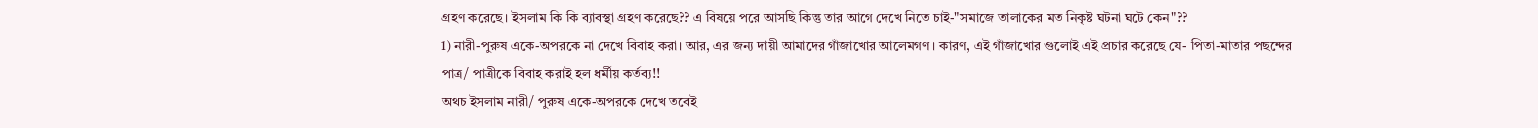গ্ৰহণ করেছে। ইসলাম কি কি ব্যাবস্থা গ্ৰহণ করেছে?? এ বিষয়ে পরে আসছি কিন্তু তার আগে দেখে নিতে চাই-"সমাজে তালাকের মত নিকৃষ্ট ঘটনা ঘটে কেন"??
1) নারী-পুরুষ একে-অপরকে না দেখে বিবাহ করা। আর, এর জন্য দায়ী আমাদের গাঁজাখোর আলেমগণ। কারণ, এই গাঁজাখোর গুলোই এই প্রচার করেছে যে- পিতা-মাতার পছন্দের পাত্র/ পাত্রীকে বিবাহ করাই হল ধর্মীয় কর্তব্য!!
অথচ ইসলাম নারী/ পুরুষ একে-অপরকে দেখে তবেই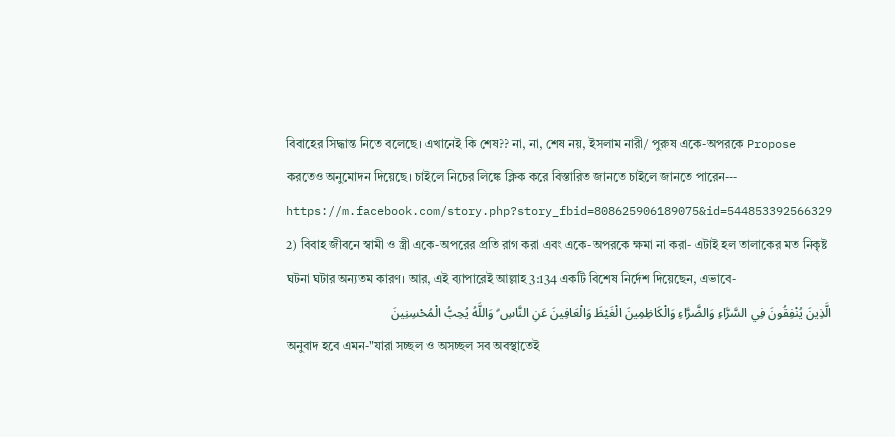বিবাহের সিদ্ধান্ত নিতে বলেছে। এখানেই কি শেষ?? না, না, শেষ নয়, ইসলাম নারী/ পুরুষ একে-অপরকে Propose করতেও অনুমোদন দিয়েছে। চাইলে নিচের লিঙ্কে ক্লিক করে বিস্তারিত জানতে চাইলে জানতে পারেন---
https://m.facebook.com/story.php?story_fbid=808625906189075&id=544853392566329
2) বিবাহ জীবনে স্বামী ও স্ত্রী একে-অপরের প্রতি রাগ করা এবং একে-অপরকে ক্ষমা না করা- এটাই হল তালাকের মত নিকৃষ্ট ঘটনা ঘটার অন্যতম কারণ। আর, এই ব্যাপারেই আল্লাহ 3:134 একটি বিশেষ নির্দেশ দিয়েছেন, এভাবে-
الَّذِينَ يُنْفِقُونَ فِي السَّرَّاءِ وَالضَّرَّاءِ وَالْكَاظِمِينَ الْغَيْظَ وَالْعَافِينَ عَنِ النَّاسِ ۗ وَاللَّهُ يُحِبُّ الْمُحْسِنِينَ
অনুবাদ হবে এমন-"যারা সচ্ছল ও অসচ্ছল সব অবস্থাতেই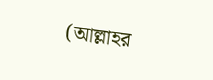(আল্লাহর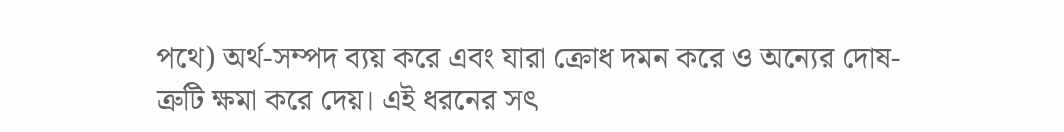পথে) অর্থ-সম্পদ ব্যয় করে এবং যারা ক্রোধ দমন করে ও অন্যের দোষ-ত্রুটি ক্ষমা করে দেয়। এই ধরনের সৎ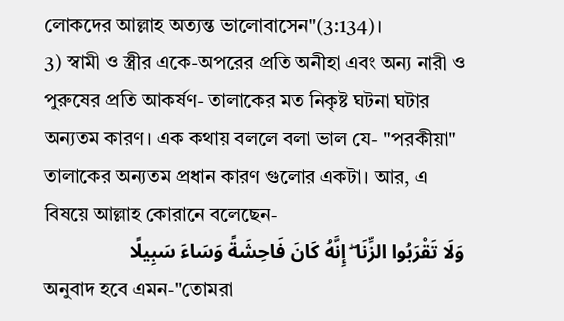লোকদের আল্লাহ অত্যন্ত ভালোবাসেন"(3:134)।
3) স্বামী ও স্ত্রীর একে-অপরের প্রতি অনীহা এবং অন্য নারী ও পুরুষের প্রতি আকর্ষণ- তালাকের মত নিকৃষ্ট ঘটনা ঘটার অন্যতম কারণ। এক কথায় বললে বলা ভাল যে- "পরকীয়া" তালাকের অন্যতম প্রধান কারণ গুলোর একটা। আর, এ বিষয়ে আল্লাহ কোরানে বলেছেন-
وَلَا تَقْرَبُوا الزِّنَا ۖ إِنَّهُ كَانَ فَاحِشَةً وَسَاءَ سَبِيلًا
অনুবাদ হবে এমন-"তোমরা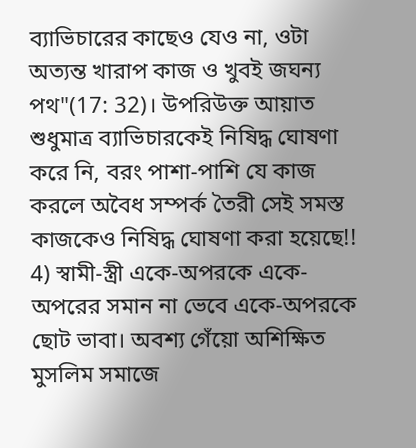ব্যাভিচারের কাছেও যেও না, ওটা অত্যন্ত খারাপ কাজ ও খুবই জঘন্য পথ"(17: 32)। উপরিউক্ত আয়াত শুধুমাত্র ব্যাভিচারকেই নিষিদ্ধ ঘোষণা করে নি, বরং পাশা-পাশি যে কাজ করলে অবৈধ সম্পর্ক তৈরী সেই সমস্ত কাজকেও নিষিদ্ধ ঘোষণা করা হয়েছে!!
4) স্বামী-স্ত্রী একে-অপরকে একে-অপরের সমান না ভেবে একে-অপরকে ছোট ভাবা। অবশ্য গেঁয়ো অশিক্ষিত মুসলিম সমাজে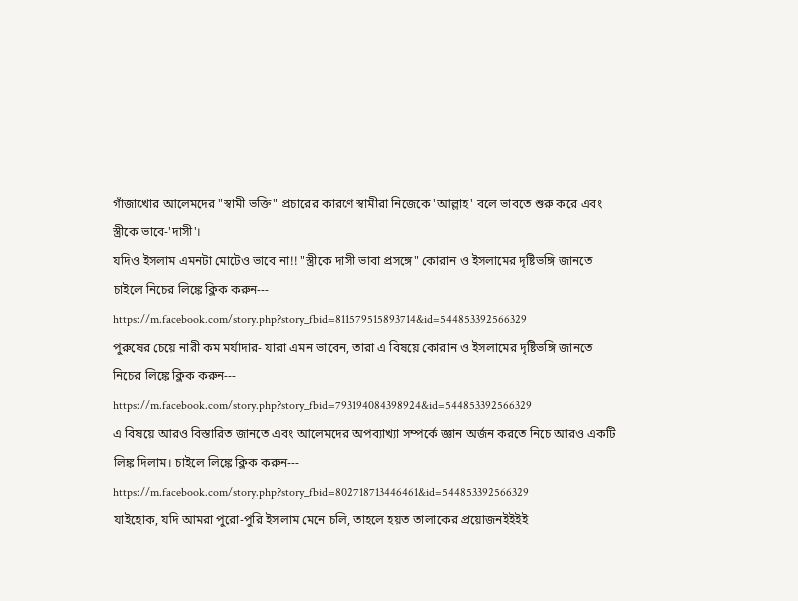গাঁজাখোর আলেমদের "স্বামী ভক্তি" প্রচারের কারণে স্বামীরা নিজেকে 'আল্লাহ' বলে ভাবতে শুরু করে এবং স্ত্রীকে ভাবে-'দাসী'।
যদিও ইসলাম এমনটা মোটেও ভাবে না!! "স্ত্রীকে দাসী ভাবা প্রসঙ্গে" কোরান ও ইসলামের দৃষ্টিভঙ্গি জানতে চাইলে নিচের লিঙ্কে ক্লিক করুন---
https://m.facebook.com/story.php?story_fbid=811579515893714&id=544853392566329
পুরুষের চেয়ে নারী কম মর্যাদার- যারা এমন ভাবেন, তারা এ বিষয়ে কোরান ও ইসলামের দৃষ্টিভঙ্গি জানতে নিচের লিঙ্কে ক্লিক করুন---
https://m.facebook.com/story.php?story_fbid=793194084398924&id=544853392566329
এ বিষয়ে আরও বিস্তারিত জানতে এবং আলেমদের অপব্যাখ্যা সম্পর্কে জ্ঞান অর্জন করতে নিচে আরও একটি লিঙ্ক দিলাম। চাইলে লিঙ্কে ক্লিক করুন---
https://m.facebook.com/story.php?story_fbid=802718713446461&id=544853392566329
যাইহোক, যদি আমরা পুরো-পুরি ইসলাম মেনে চলি, তাহলে হয়ত তালাকের প্রয়োজনইইইই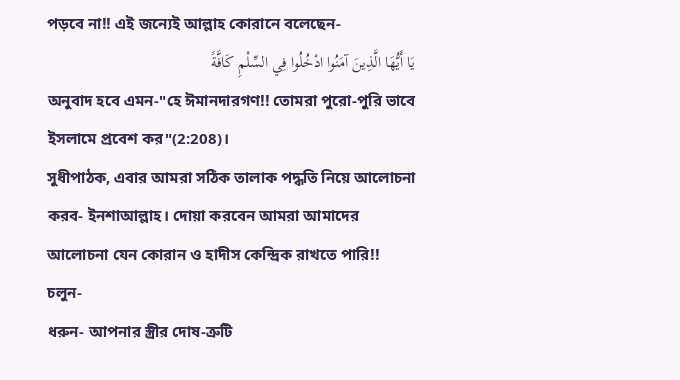পড়বে না!! এই জন্যেই আল্লাহ কোরানে বলেছেন-
يَا أَيُّهَا الَّذِينَ آمَنُوا ادْخُلُوا فِي السِّلْمِ كَافَّةً
অনুবাদ হবে এমন-"হে ঈমানদারগণ!! তোমরা পুরো-পুরি ভাবে ইসলামে প্রবেশ কর"(2:208)।
সুধীপাঠক, এবার আমরা সঠিক তালাক পদ্ধতি নিয়ে আলোচনা করব- ইনশাআল্লাহ। দোয়া করবেন আমরা আমাদের আলোচনা যেন কোরান ও হাদীস কেন্দ্রিক রাখতে পারি!! চলুন-
ধরুন- আপনার স্ত্রীর দোষ-ত্রুটি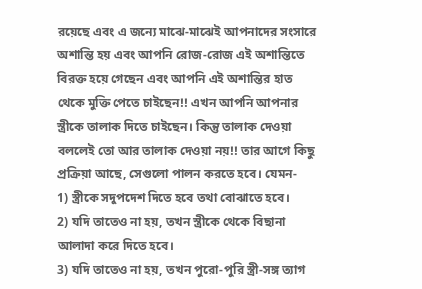রয়েছে এবং এ জন্যে মাঝে-মাঝেই আপনাদের সংসারে অশান্তি হয় এবং আপনি রোজ-রোজ এই অশান্তিতে বিরক্ত হয়ে গেছেন এবং আপনি এই অশান্তির হাত থেকে মুক্তি পেতে চাইছেন!! এখন আপনি আপনার স্ত্রীকে তালাক দিতে চাইছেন। কিন্তু তালাক দেওয়া বললেই তো আর তালাক দেওয়া নয়!! তার আগে কিছু প্রক্রিয়া আছে, সেগুলো পালন করতে হবে। যেমন-
1) স্ত্রীকে সদুপদেশ দিতে হবে তথা বোঝাতে হবে।
2) যদি তাতেও না হয়, তখন স্ত্রীকে থেকে বিছানা আলাদা করে দিতে হবে।
3) যদি তাতেও না হয়, তখন পুরো-পুরি স্ত্রী-সঙ্গ ত্যাগ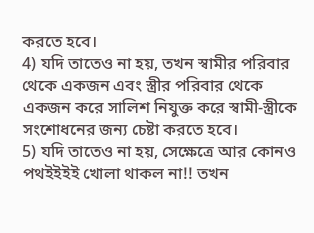করতে হবে।
4) যদি তাতেও না হয়, তখন স্বামীর পরিবার থেকে একজন এবং স্ত্রীর পরিবার থেকে একজন করে সালিশ নিযুক্ত করে স্বামী-স্ত্রীকে সংশোধনের জন্য চেষ্টা করতে হবে।
5) যদি তাতেও না হয়, সেক্ষেত্রে আর কোনও পথইইইই খোলা থাকল না!! তখন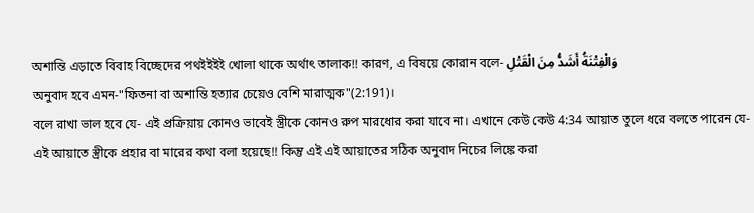অশান্তি এড়াতে বিবাহ বিচ্ছেদের পথইইইই খোলা থাকে অর্থাৎ তালাক!! কারণ, এ বিষয়ে কোরান বলে- وَالْفِتْنَةُ أَشَدُّ مِنَ الْقَتْلِ
অনুবাদ হবে এমন-"ফিতনা বা অশান্তি হত্যার চেয়েও বেশি মারাত্মক"(2:191)।
বলে রাখা ভাল হবে যে- এই প্রক্রিয়ায় কোনও ভাবেই স্ত্রীকে কোনও রুপ মারধোর করা যাবে না। এখানে কেউ কেউ 4:34 আয়াত তুলে ধরে বলতে পারেন যে- এই আয়াতে স্ত্রীকে প্রহার বা মারের কথা বলা হয়েছে!! কিন্তু এই এই আয়াতের সঠিক অনুবাদ নিচের লিঙ্কে করা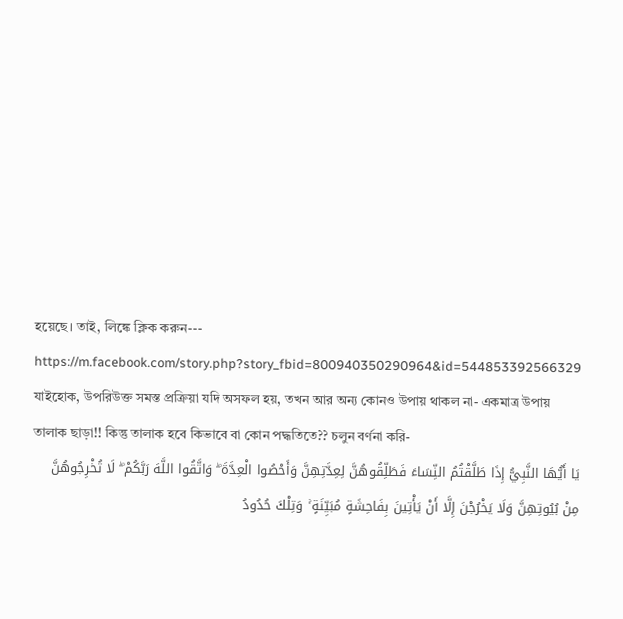হয়েছে। তাই, লিঙ্কে ক্লিক করুন---
https://m.facebook.com/story.php?story_fbid=800940350290964&id=544853392566329
যাইহোক, উপরিউক্ত সমস্ত প্রক্রিয়া যদি অসফল হয়, তখন আর অন্য কোনও উপায় থাকল না- একমাত্র উপায় তালাক ছাড়া!! কিন্তু তালাক হবে কিভাবে বা কোন পদ্ধতিতে?? চলুন বর্ণনা করি-
يَا أَيُّهَا النَّبِيُّ إِذَا طَلَّقْتُمُ النِّسَاءَ فَطَلِّقُوهُنَّ لِعِدَّتِهِنَّ وَأَحْصُوا الْعِدَّةَ ۖ وَاتَّقُوا اللَّهَ رَبَّكُمْ ۖ لَا تُخْرِجُوهُنَّ مِنْ بُيُوتِهِنَّ وَلَا يَخْرُجْنَ إِلَّا أَنْ يَأْتِينَ بِفَاحِشَةٍ مُبَيِّنَةٍ ۚ وَتِلْكَ حُدُودُ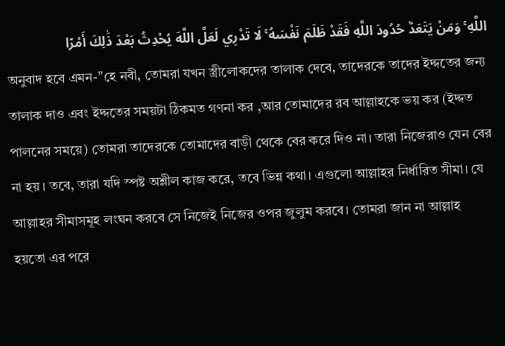اللَّهِ ۚ وَمَنْ يَتَعَدَّ حُدُودَ اللَّهِ فَقَدْ ظَلَمَ نَفْسَهُ ۚ لَا تَدْرِي لَعَلَّ اللَّهَ يُحْدِثُ بَعْدَ ذَٰلِكَ أَمْرًا
অনুবাদ হবে এমন-"হে নবী, তোমরা যখন স্ত্রীলোকদের তালাক দেবে, তাদেরকে তাদের ইদ্দতের জন্য তালাক দাও এবং ইদ্দতের সময়টা ঠিকমত গণনা কর ,আর তোমাদের রব আল্লাহকে ভয় কর (ইদ্দত পালনের সময়ে) তোমরা তাদেরকে তোমাদের বাড়ী থেকে বের করে দিও না। তারা নিজেরাও যেন বের না হয়। তবে, তারা যদি স্পষ্ট অশ্লীল কাজ করে, তবে ভিন্ন কথা। এগুলো আল্লাহর নির্ধারিত সীমা। যে আল্লাহর সীমাসমূহ লংঘন করবে সে নিজেই নিজের ওপর জুলুম করবে। তোমরা জান না আল্লাহ হয়তো এর পরে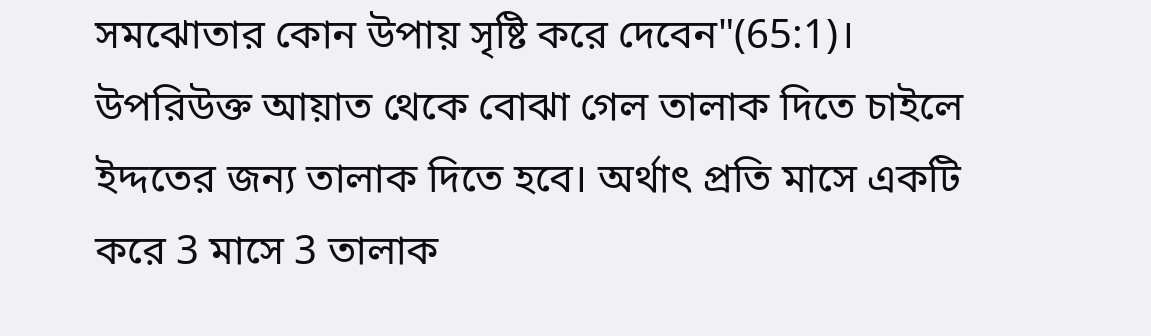সমঝোতার কোন উপায় সৃষ্টি করে দেবেন"(65:1)।
উপরিউক্ত আয়াত থেকে বোঝা গেল তালাক দিতে চাইলে ইদ্দতের জন্য তালাক দিতে হবে। অর্থাৎ প্রতি মাসে একটি করে 3 মাসে 3 তালাক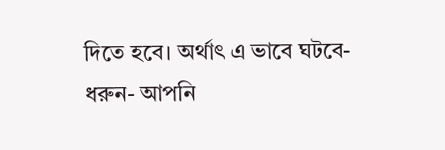দিতে হবে। অর্থাৎ এ ভাবে ঘটবে-
ধরুন- আপনি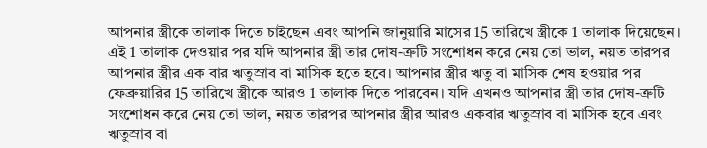আপনার স্ত্রীকে তালাক দিতে চাইছেন এবং আপনি জানুয়ারি মাসের 15 তারিখে স্ত্রীকে 1 তালাক দিয়েছেন। এই 1 তালাক দেওয়ার পর যদি আপনার স্ত্রী তার দোষ-ত্রুটি সংশোধন করে নেয় তো ভাল, নয়ত তারপর আপনার স্ত্রীর এক বার ঋতুস্রাব বা মাসিক হতে হবে। আপনার স্ত্রীর ঋতু বা মাসিক শেষ হওয়ার পর ফেব্রুয়ারির 15 তারিখে স্ত্রীকে আরও 1 তালাক দিতে পারবেন। যদি এখনও আপনার স্ত্রী তার দোষ-ত্রুটি সংশোধন করে নেয় তো ভাল, নয়ত তারপর আপনার স্ত্রীর আরও একবার ঋতুস্রাব বা মাসিক হবে এবং ঋতুস্রাব বা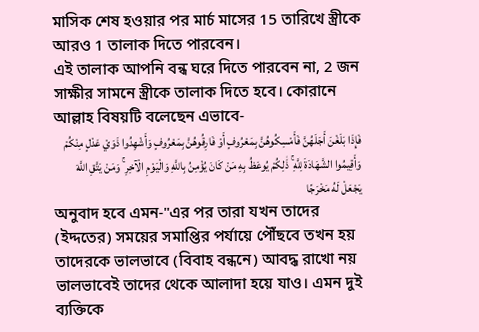মাসিক শেষ হওয়ার পর মার্চ মাসের 15 তারিখে স্ত্রীকে আরও 1 তালাক দিতে পারবেন।
এই তালাক আপনি বন্ধ ঘরে দিতে পারবেন না, 2 জন সাক্ষীর সামনে স্ত্রীকে তালাক দিতে হবে। কোরানে আল্লাহ বিষয়টি বলেছেন এভাবে-
فَإِذَا بَلَغْنَ أَجَلَهُنَّ فَأَمْسِكُوهُنَّ بِمَعْرُوفٍ أَوْ فَارِقُوهُنَّ بِمَعْرُوفٍ وَأَشْهِدُوا ذَوَيْ عَدْلٍ مِنْكُمْ وَأَقِيمُوا الشَّهَادَةَ لِلَّهِ ۚ ذَٰلِكُمْ يُوعَظُ بِهِ مَنْ كَانَ يُؤْمِنُ بِاللَّهِ وَالْيَوْمِ الْآخِرِ ۚ وَمَنْ يَتَّقِ اللَّهَ يَجْعَلْ لَهُ مَخْرَجًا
অনুবাদ হবে এমন-"এর পর তারা যখন তাদের (ইদ্দতের) সময়ের সমাপ্তির পর্যায়ে পৌঁছবে তখন হয় তাদেরকে ভালভাবে (বিবাহ বন্ধনে) আবদ্ধ রাখো নয় ভালভাবেই তাদের থেকে আলাদা হয়ে যাও। এমন দুই ব্যক্তিকে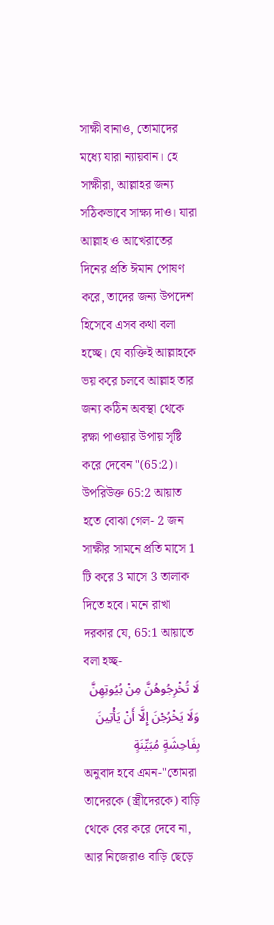সাক্ষী বানাও, তোমাদের মধ্যে যারা ন্যায়বান। হে সাক্ষীরা, আল্লাহর জন্য সঠিকভাবে সাক্ষ্য দাও। যারা আল্লাহ ও আখেরাতের দিনের প্রতি ঈমান পোষণ করে, তাদের জন্য উপদেশ হিসেবে এসব কথা বলা হচ্ছে। যে ব্যক্তিই আল্লাহকে ভয় করে চলবে আল্লাহ তার জন্য কঠিন অবস্থা থেকে রক্ষা পাওয়ার উপায় সৃষ্টি করে দেবেন"(65:2)।
উপরিউক্ত 65:2 আয়াত হতে বোঝা গেল- 2 জন সাক্ষীর সামনে প্রতি মাসে 1 টি করে 3 মাসে 3 তালাক দিতে হবে। মনে রাখা দরকার যে, 65:1 আয়াতে বলা হচ্ছ-
لَا تُخْرِجُوهُنَّ مِنْ بُيُوتِهِنَّ وَلَا يَخْرُجْنَ إِلَّا أَنْ يَأْتِينَ بِفَاحِشَةٍ مُبَيِّنَةٍ
অনুবাদ হবে এমন-"তোমরা তাদেরকে (স্ত্রীদেরকে) বাড়ি থেকে বের করে দেবে না, আর নিজেরাও বাড়ি ছেড়ে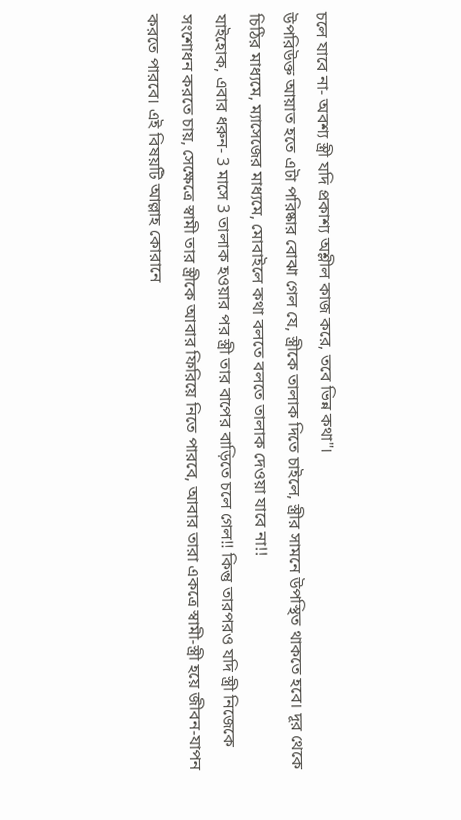চলে যাবে না- অবশ্য স্ত্রী যদি প্রকাশ্য অশ্লীল কাজ করে, তবে ভিন্ন কথা"।
উপরিউক্ত আয়াত হতে এটা পরিষ্কার বোঝা গেল যে, স্ত্রীকে তালাক দিতে চাইলে, স্ত্রীর সামনে উপস্থিত থাকতে হবে। দূর থেকে চিঠির মাধ্যমে, ম্যাসেজের মাধ্যমে, মোবাইলে কথা বলতে বলতে তালাক দেওয়া যাবে না!!
যাইহোক, এবার ধরুন- 3 মাসে 3 তালাক হওয়ার পর স্ত্রী তার বাপের বাড়িতে চলে গেল!! কিন্তু তারপরও যদি স্ত্রী নিজেকে সংশোধন করতে চায়, সেক্ষেত্রে স্বামী তার স্ত্রীকে আবার ফিরিয়ে নিতে পারবে, আবার তারা একত্রে স্বামী-স্ত্রী হয়ে জীবন-যাপন করতে পারবে। এই বিষয়টি আল্লাহ কোরানে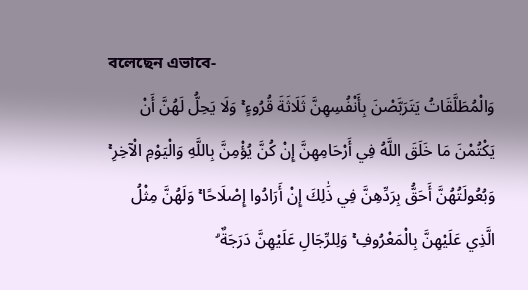বলেছেন এভাবে-
وَالْمُطَلَّقَاتُ يَتَرَبَّصْنَ بِأَنْفُسِهِنَّ ثَلَاثَةَ قُرُوءٍ ۚ وَلَا يَحِلُّ لَهُنَّ أَنْ يَكْتُمْنَ مَا خَلَقَ اللَّهُ فِي أَرْحَامِهِنَّ إِنْ كُنَّ يُؤْمِنَّ بِاللَّهِ وَالْيَوْمِ الْآخِرِ ۚ وَبُعُولَتُهُنَّ أَحَقُّ بِرَدِّهِنَّ فِي ذَٰلِكَ إِنْ أَرَادُوا إِصْلَاحًا ۚ وَلَهُنَّ مِثْلُ الَّذِي عَلَيْهِنَّ بِالْمَعْرُوفِ ۚ وَلِلرِّجَالِ عَلَيْهِنَّ دَرَجَةٌ ۗ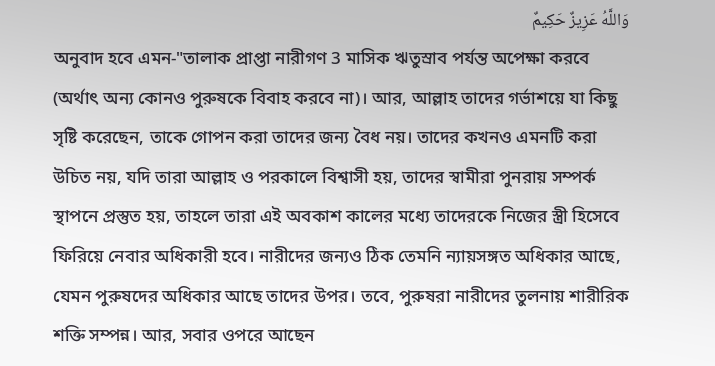وَاللَّهُ عَزِيزٌ حَكِيمٌ
অনুবাদ হবে এমন-"তালাক প্রাপ্তা নারীগণ 3 মাসিক ঋতুস্রাব পর্যন্ত অপেক্ষা করবে (অর্থাৎ অন্য কোনও পুরুষকে বিবাহ করবে না)। আর, আল্লাহ তাদের গর্ভাশয়ে যা কিছু সৃষ্টি করেছেন, তাকে গোপন করা তাদের জন্য বৈধ নয়। তাদের কখনও এমনটি করা উচিত নয়, যদি তারা আল্লাহ ও পরকালে বিশ্বাসী হয়, তাদের স্বামীরা পুনরায় সম্পর্ক স্থাপনে প্রস্তুত হয়, তাহলে তারা এই অবকাশ কালের মধ্যে তাদেরকে নিজের স্ত্রী হিসেবে ফিরিয়ে নেবার অধিকারী হবে। নারীদের জন্যও ঠিক তেমনি ন্যায়সঙ্গত অধিকার আছে, যেমন পুরুষদের অধিকার আছে তাদের উপর। তবে, পুরুষরা নারীদের তুলনায় শারীরিক শক্তি সম্পন্ন। আর, সবার ওপরে আছেন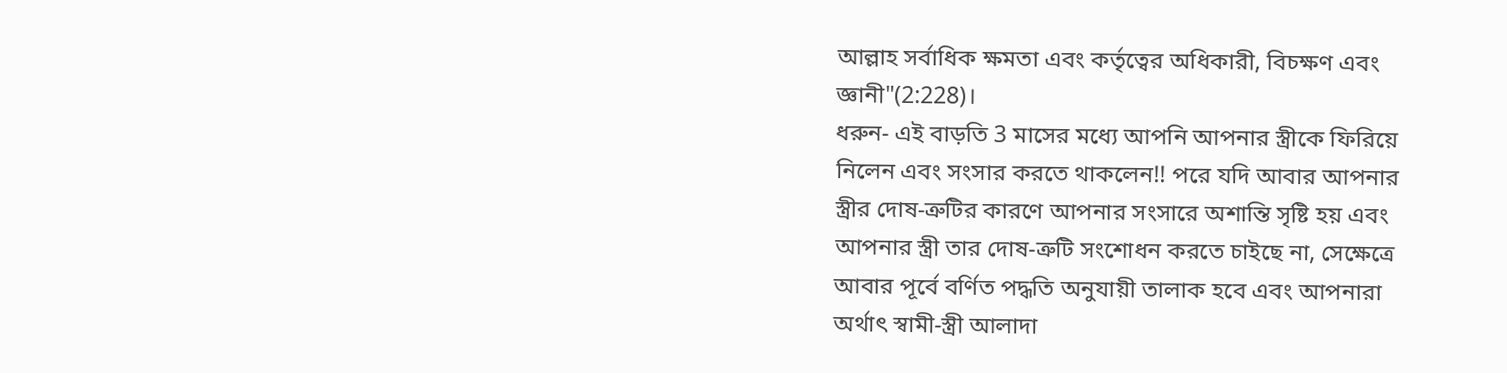আল্লাহ সর্বাধিক ক্ষমতা এবং কর্তৃত্বের অধিকারী, বিচক্ষণ এবং জ্ঞানী"(2:228)।
ধরুন- এই বাড়তি 3 মাসের মধ্যে আপনি আপনার স্ত্রীকে ফিরিয়ে নিলেন এবং সংসার করতে থাকলেন!! পরে যদি আবার আপনার স্ত্রীর দোষ-ত্রুটির কারণে আপনার সংসারে অশান্তি সৃষ্টি হয় এবং আপনার স্ত্রী তার দোষ-ত্রুটি সংশোধন করতে চাইছে না, সেক্ষেত্রে আবার পূর্বে বর্ণিত পদ্ধতি অনুযায়ী তালাক হবে এবং আপনারা অর্থাৎ স্বামী-স্ত্রী আলাদা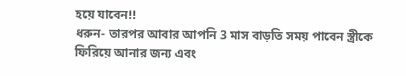হয়ে যাবেন!!
ধরুন- তারপর আবার আপনি 3 মাস বাড়তি সময় পাবেন স্ত্রীকে ফিরিয়ে আনার জন্য এবং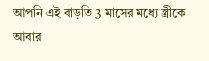আপনি এই বাড়তি 3 মাসের মধ্যে স্ত্রীকে আবার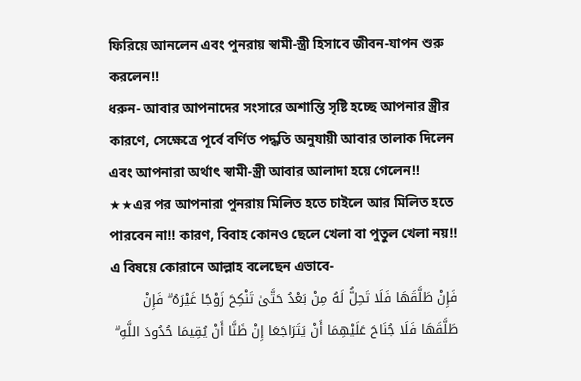ফিরিয়ে আনলেন এবং পুনরায় স্বামী-স্ত্রী হিসাবে জীবন-যাপন শুরু করলেন!!
ধরুন- আবার আপনাদের সংসারে অশান্তি সৃষ্টি হচ্ছে আপনার স্ত্রীর কারণে, সেক্ষেত্রে পূর্বে বর্ণিত পদ্ধতি অনুযায়ী আবার তালাক দিলেন এবং আপনারা অর্থাৎ স্বামী-স্ত্রী আবার আলাদা হয়ে গেলেন!! ★★এর পর আপনারা পুনরায় মিলিত হতে চাইলে আর মিলিত হতে পারবেন না!! কারণ, বিবাহ কোনও ছেলে খেলা বা পুতুল খেলা নয়!! এ বিষয়ে কোরানে আল্লাহ বলেছেন এভাবে-
فَإِنْ طَلَّقَهَا فَلَا تَحِلُّ لَهُ مِنْ بَعْدُ حَتَّىٰ تَنْكِحَ زَوْجًا غَيْرَهُ ۗ فَإِنْ طَلَّقَهَا فَلَا جُنَاحَ عَلَيْهِمَا أَنْ يَتَرَاجَعَا إِنْ ظَنَّا أَنْ يُقِيمَا حُدُودَ اللَّهِ ۗ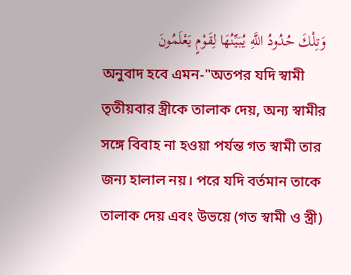وَتِلْكَ حُدُودُ اللَّهِ يُبَيِّنُهَا لِقَوْمٍ يَعْلَمُونَ
অনুবাদ হবে এমন-"অতপর যদি স্বামী তৃতীয়বার স্ত্রীকে তালাক দেয়, অন্য স্বামীর সঙ্গে বিবাহ না হওয়া পর্যন্ত গত স্বামী তার জন্য হালাল নয়। পরে যদি বর্তমান তাকে তালাক দেয় এবং উভয়ে (গত স্বামী ও স্ত্রী)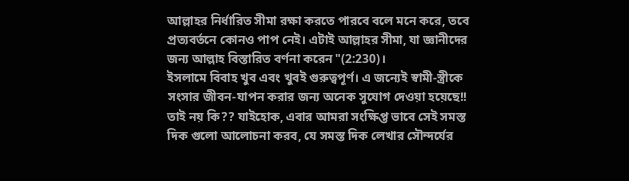আল্লাহর নির্ধারিত সীমা রক্ষা করতে পারবে বলে মনে করে, তবে প্রত্যবর্তনে কোনও পাপ নেই। এটাই আল্লাহর সীমা, যা জ্ঞানীদের জন্য আল্লাহ বিস্তারিত বর্ণনা করেন"(2:230)।
ইসলামে বিবাহ খুব এবং খুবই গুরুত্বপূর্ণ। এ জন্যেই স্বামী-স্ত্রীকে সংসার জীবন-যাপন করার জন্য অনেক সুযোগ দেওয়া হয়েছে!! তাই নয় কি?? যাইহোক, এবার আমরা সংক্ষিপ্ত ভাবে সেই সমস্ত দিক গুলো আলোচনা করব, যে সমস্ত দিক লেখার সৌন্দর্যের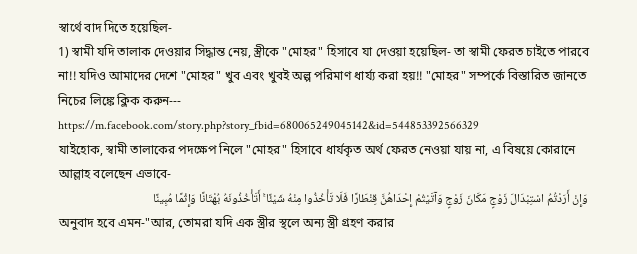স্বার্থে বাদ দিতে হয়েছিল-
1) স্বামী যদি তালাক দেওয়ার সিদ্ধান্ত নেয়, স্ত্রীকে "মোহর" হিসাবে যা দেওয়া হয়েছিল- তা স্বামী ফেরত চাইতে পারবে না!! যদিও আমাদের দেশে "মোহর" খুব এবং খুবই অল্প পরিমাণ ধার্য্য করা হয়!! "মোহর" সম্পর্কে বিস্তারিত জানতে নিচের লিঙ্কে ক্লিক করুন---
https://m.facebook.com/story.php?story_fbid=680065249045142&id=544853392566329
যাইহোক, স্বামী তালাকের পদক্ষেপ নিলে "মোহর" হিসাবে ধার্যকৃত অর্থ ফেরত নেওয়া যায় না, এ বিষয়ে কোরানে আল্লাহ বলেছেন এভাবে-
وَإِنْ أَرَدْتُمُ اسْتِبْدَالَ زَوْجٍ مَكَانَ زَوْجٍ وَآتَيْتُمْ إِحْدَاهُنَّ قِنْطَارًا فَلَا تَأْخُذُوا مِنْهُ شَيْئًا ۚ أَتَأْخُذُونَهُ بُهْتَانًا وَإِثْمًا مُبِينًا
অনুবাদ হবে এমন-"আর, তোমরা যদি এক স্ত্রীর স্থলে অন্য স্ত্রী গ্ৰহণ করার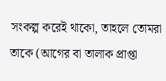সংকল্প করেই থাকো, তাহলে তোমরা তাকে (আগের বা তালাক প্রাপ্তা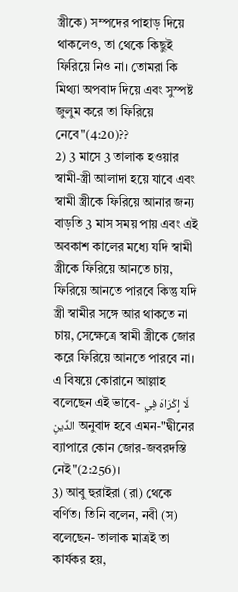স্ত্রীকে) সম্পদের পাহাড় দিয়ে থাকলেও, তা থেকে কিছুই ফিরিয়ে নিও না। তোমরা কি মিথ্যা অপবাদ দিয়ে এবং সুস্পষ্ট জুলুম করে তা ফিরিয়ে নেবে"(4:20)??
2) 3 মাসে 3 তালাক হওয়ার স্বামী-স্ত্রী আলাদা হয়ে যাবে এবং স্বামী স্ত্রীকে ফিরিয়ে আনার জন্য বাড়তি 3 মাস সময় পায় এবং এই অবকাশ কালের মধ্যে যদি স্বামী স্ত্রীকে ফিরিয়ে আনতে চায়, ফিরিয়ে আনতে পারবে কিন্তু যদি স্ত্রী স্বামীর সঙ্গে আর থাকতে না চায়, সেক্ষেত্রে স্বামী স্ত্রীকে জোর করে ফিরিয়ে আনতে পারবে না। এ বিষয়ে কোরানে আল্লাহ বলেছেন এই ভাবে- لَا إِكْرَاهَ فِي الدِّينِ অনুবাদ হবে এমন-"দ্বীনের ব্যাপারে কোন জোর-জবরদস্তি নেই"(2:256)।
3) আবু হুরাইরা (রা) থেকে বর্ণিত। তিনি বলেন, নবী (স) বলেছেন- তালাক মাত্রই তা কার্যকর হয়,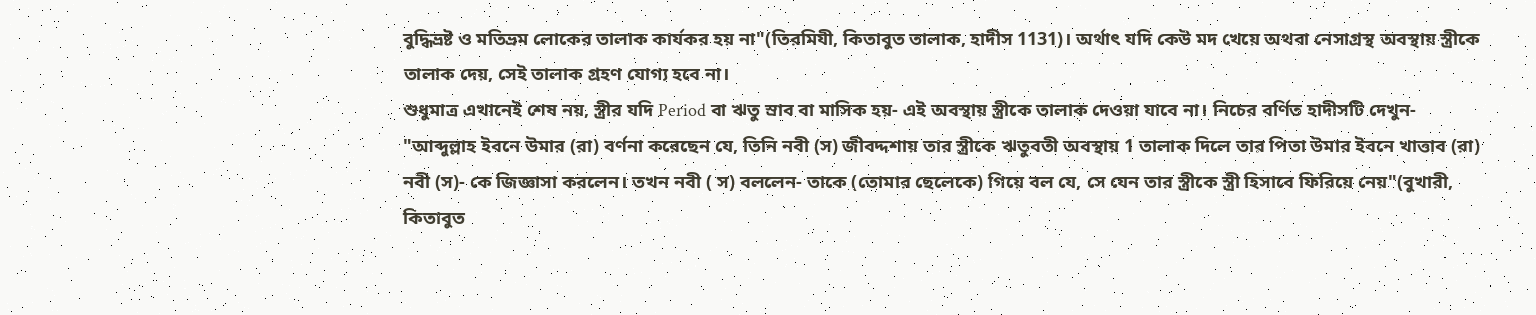বুদ্ধিভ্রষ্ট ও মতিভ্রম লোকের তালাক কার্যকর হয় না"(তিরমিযী, কিতাবুত তালাক, হাদীস 1131)। অর্থাৎ যদি কেউ মদ খেয়ে অথবা নেসাগ্ৰস্থ অবস্থায় স্ত্রীকে তালাক দেয়, সেই তালাক গ্ৰহণ যোগ্য হবে না।
শুধুমাত্র এখানেই শেষ নয়, স্ত্রীর যদি Period বা ঋতু স্রাব বা মাসিক হয়- এই অবস্থায় স্ত্রীকে তালাক দেওয়া যাবে না। নিচের বর্ণিত হাদীসটি দেখুন-
"আব্দুল্লাহ ইবনে উমার (রা) বর্ণনা করেছেন যে, তিনি নবী (স) জীবদ্দশায় তার স্ত্রীকে ঋতুবতী অবস্থায় 1 তালাক দিলে তার পিতা উমার ইবনে খাত্তাব (রা) নবী (স)- কে জিজ্ঞাসা করলেন। তখন নবী ( স) বললেন- তাকে (তোমার ছেলেকে) গিয়ে বল যে, সে যেন তার স্ত্রীকে স্ত্রী হিসাবে ফিরিয়ে নেয়"(বুখারী, কিতাবুত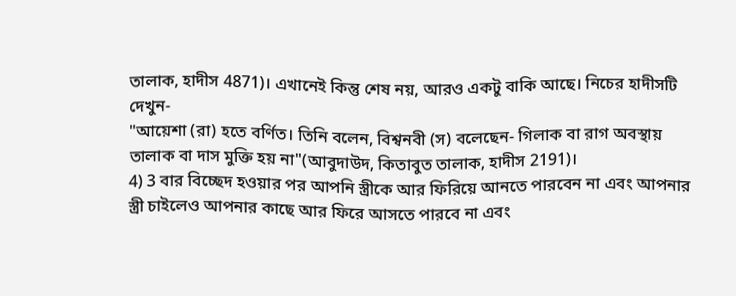তালাক, হাদীস 4871)। এখানেই কিন্তু শেষ নয়, আরও একটু বাকি আছে। নিচের হাদীসটি দেখুন-
"আয়েশা (রা) হতে বর্ণিত। তিনি বলেন, বিশ্বনবী (স) বলেছেন- গিলাক বা রাগ অবস্থায় তালাক বা দাস মুক্তি হয় না"(আবুদাউদ, কিতাবুত তালাক, হাদীস 2191)।
4) 3 বার বিচ্ছেদ হওয়ার পর আপনি স্ত্রীকে আর ফিরিয়ে আনতে পারবেন না এবং আপনার স্ত্রী চাইলেও আপনার কাছে আর ফিরে আসতে পারবে না এবং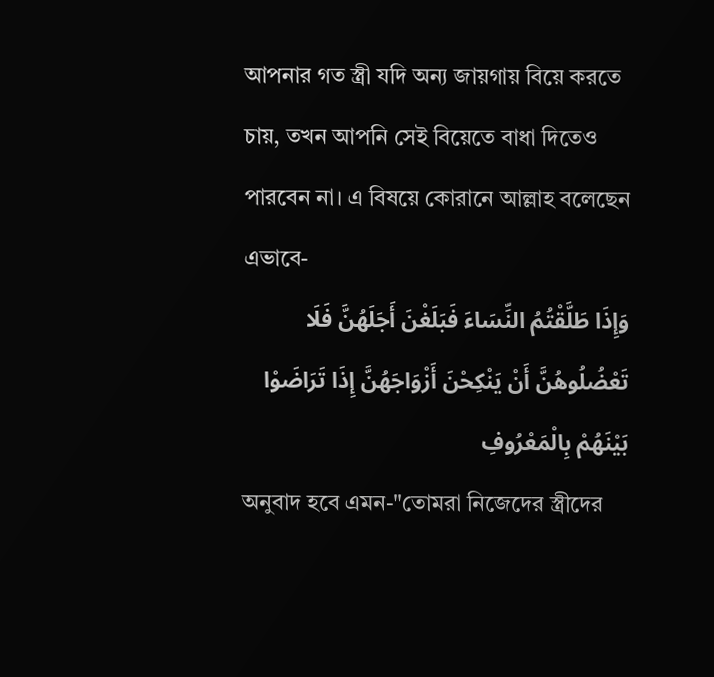আপনার গত স্ত্রী যদি অন্য জায়গায় বিয়ে করতে চায়, তখন আপনি সেই বিয়েতে বাধা দিতেও পারবেন না। এ বিষয়ে কোরানে আল্লাহ বলেছেন এভাবে-
وَإِذَا طَلَّقْتُمُ النِّسَاءَ فَبَلَغْنَ أَجَلَهُنَّ فَلَا تَعْضُلُوهُنَّ أَنْ يَنْكِحْنَ أَزْوَاجَهُنَّ إِذَا تَرَاضَوْا بَيْنَهُمْ بِالْمَعْرُوفِ
অনুবাদ হবে এমন-"তোমরা নিজেদের স্ত্রীদের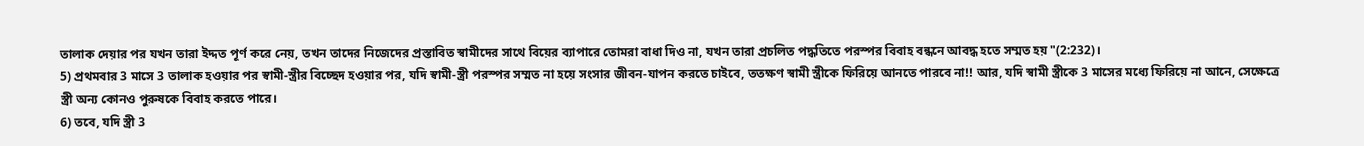তালাক দেয়ার পর যখন তারা ইদ্দত পূর্ণ করে নেয়, তখন তাদের নিজেদের প্রস্তাবিত স্বামীদের সাথে বিয়ের ব্যাপারে তোমরা বাধা দিও না, যখন তারা প্রচলিত পদ্ধতিতে পরস্পর বিবাহ বন্ধনে আবদ্ধ হতে সম্মত হয়"(2:232)।
5) প্রথমবার 3 মাসে 3 তালাক হওয়ার পর স্বামী-স্ত্রীর বিচ্ছেদ হওয়ার পর, যদি স্বামী-স্ত্রী পরস্পর সম্মত না হয়ে সংসার জীবন-যাপন করতে চাইবে, ততক্ষণ স্বামী স্ত্রীকে ফিরিয়ে আনতে পারবে না!! আর, যদি স্বামী স্ত্রীকে 3 মাসের মধ্যে ফিরিয়ে না আনে, সেক্ষেত্রে স্ত্রী অন্য কোনও পুরুষকে বিবাহ করতে পারে।
6) তবে, যদি স্ত্রী 3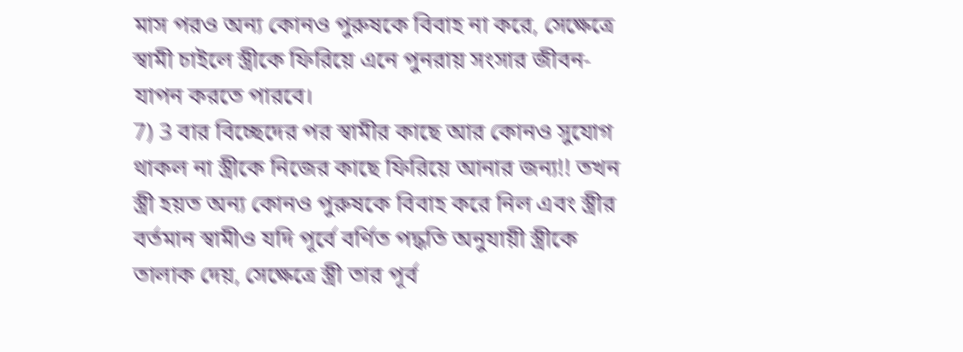মাস পরও অন্য কোনও পুরুষকে বিবাহ না করে, সেক্ষেত্রে স্বামী চাইলে স্ত্রীকে ফিরিয়ে এনে পুনরায় সংসার জীবন-যাপন করতে পারবে।
7) 3 বার বিচ্ছেদের পর স্বামীর কাছে আর কোনও সুযোগ থাকল না স্ত্রীকে নিজের কাছে ফিরিয়ে আনার জন্য!! তখন স্ত্রী হয়ত অন্য কোনও পুরুষকে বিবাহ করে নিল এবং স্ত্রীর বর্তমান স্বামীও যদি পূর্বে বর্ণিত পদ্ধতি অনুযায়ী স্ত্রীকে তালাক দেয়, সেক্ষেত্রে স্ত্রী তার পূর্ব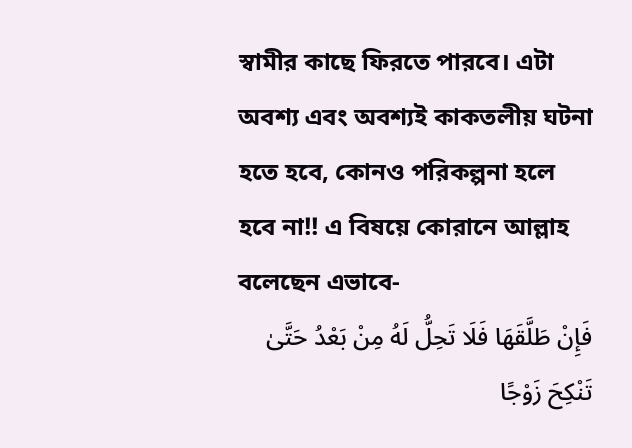স্বামীর কাছে ফিরতে পারবে। এটা অবশ্য এবং অবশ্যই কাকতলীয় ঘটনা হতে হবে, কোনও পরিকল্পনা হলে হবে না!! এ বিষয়ে কোরানে আল্লাহ বলেছেন এভাবে-
فَإِنْ طَلَّقَهَا فَلَا تَحِلُّ لَهُ مِنْ بَعْدُ حَتَّىٰ تَنْكِحَ زَوْجًا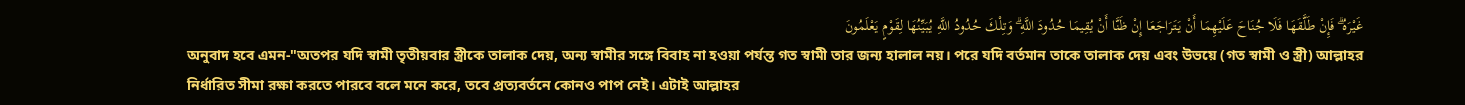غَيْرَهُ ۗ فَإِنْ طَلَّقَهَا فَلَا جُنَاحَ عَلَيْهِمَا أَنْ يَتَرَاجَعَا إِنْ ظَنَّا أَنْ يُقِيمَا حُدُودَ اللَّهِ ۗ وَتِلْكَ حُدُودُ اللَّهِ يُبَيِّنُهَا لِقَوْمٍ يَعْلَمُونَ
অনুবাদ হবে এমন-"অতপর যদি স্বামী তৃতীয়বার স্ত্রীকে তালাক দেয়, অন্য স্বামীর সঙ্গে বিবাহ না হওয়া পর্যন্ত গত স্বামী তার জন্য হালাল নয়। পরে যদি বর্তমান তাকে তালাক দেয় এবং উভয়ে (গত স্বামী ও স্ত্রী) আল্লাহর নির্ধারিত সীমা রক্ষা করতে পারবে বলে মনে করে, তবে প্রত্যবর্তনে কোনও পাপ নেই। এটাই আল্লাহর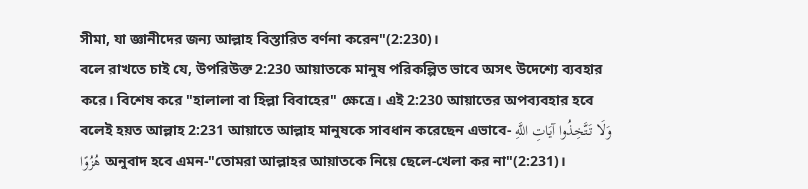সীমা, যা জ্ঞানীদের জন্য আল্লাহ বিস্তারিত বর্ণনা করেন"(2:230)।
বলে রাখতে চাই যে, উপরিউক্ত 2:230 আয়াতকে মানুষ পরিকল্পিত ভাবে অসৎ উদেশ্যে ব্যবহার করে। বিশেষ করে "হালালা বা হিল্লা বিবাহের" ক্ষেত্রে। এই 2:230 আয়াতের অপব্যবহার হবে বলেই হয়ত আল্লাহ 2:231 আয়াতে আল্লাহ মানুষকে সাবধান করেছেন এভাবে- وَلَا تَتَّخِذُوا آيَاتِ اللَّهِ هُزُوًا অনুবাদ হবে এমন-"তোমরা আল্লাহর আয়াতকে নিয়ে ছেলে-খেলা কর না"(2:231)।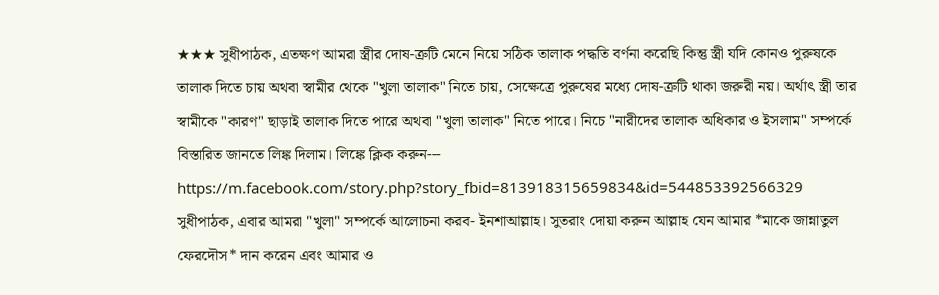★★★ সুধীপাঠক, এতক্ষণ আমরা স্ত্রীর দোষ-ত্রুটি মেনে নিয়ে সঠিক তালাক পদ্ধতি বর্ণনা করেছি কিন্তু স্ত্রী যদি কোনও পুরুষকে তালাক দিতে চায় অথবা স্বামীর থেকে "খুলা তালাক" নিতে চায়, সেক্ষেত্রে পুরুষের মধ্যে দোষ-ত্রুটি থাকা জরুরী নয়। অর্থাৎ স্ত্রী তার স্বামীকে "কারণ" ছাড়াই তালাক দিতে পারে অথবা "খুলা তালাক" নিতে পারে। নিচে "নারীদের তালাক অধিকার ও ইসলাম" সম্পর্কে বিস্তারিত জানতে লিঙ্ক দিলাম। লিঙ্কে ক্লিক করুন---
https://m.facebook.com/story.php?story_fbid=813918315659834&id=544853392566329
সুধীপাঠক, এবার আমরা "খুলা" সম্পর্কে আলোচনা করব- ইনশাআল্লাহ। সুতরাং দোয়া করুন আল্লাহ যেন আমার *মাকে জান্নাতুল ফেরদৌস* দান করেন এবং আমার ও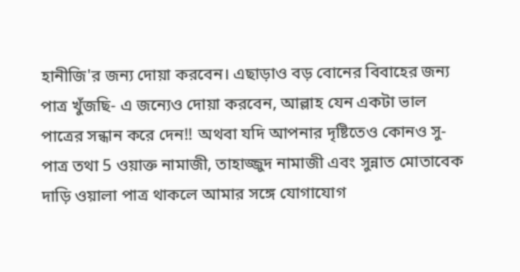হানীজি'র জন্য দোয়া করবেন। এছাড়াও বড় বোনের বিবাহের জন্য পাত্র খুঁজছি- এ জন্যেও দোয়া করবেন, আল্লাহ যেন একটা ভাল পাত্রের সন্ধান করে দেন!! অথবা যদি আপনার দৃষ্টিতেও কোনও সু-পাত্র তথা 5 ওয়াক্ত নামাজী, তাহাজ্জুদ নামাজী এবং সুন্নাত মোতাবেক দাড়ি ওয়ালা পাত্র থাকলে আমার সঙ্গে যোগাযোগ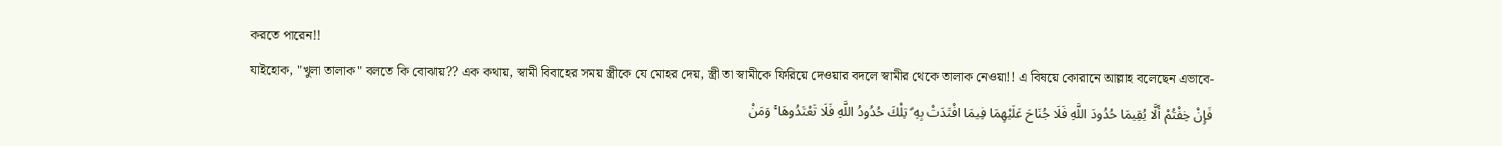করতে পারেন!!
যাইহোক, "খুলা তালাক" বলতে কি বোঝায়?? এক কথায়, স্বামী বিবাহের সময় স্ত্রীকে যে মোহর দেয়, স্ত্রী তা স্বামীকে ফিরিয়ে দেওয়ার বদলে স্বামীর থেকে তালাক নেওয়া!! এ বিষয়ে কোরানে আল্লাহ বলেছেন এভাবে-
فَإِنْ خِفْتُمْ أَلَّا يُقِيمَا حُدُودَ اللَّهِ فَلَا جُنَاحَ عَلَيْهِمَا فِيمَا افْتَدَتْ بِهِ ۗ تِلْكَ حُدُودُ اللَّهِ فَلَا تَعْتَدُوهَا ۚ وَمَنْ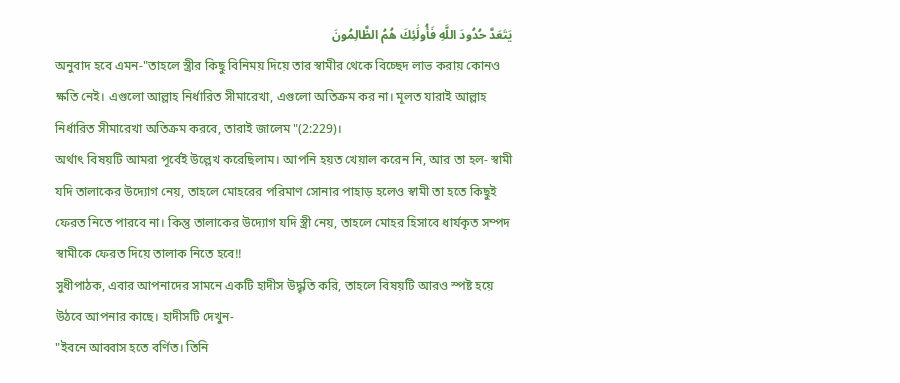يَتَعَدَّ حُدُودَ اللَّهِ فَأُولَٰئِكَ هُمُ الظَّالِمُونَ
অনুবাদ হবে এমন-"তাহলে স্ত্রীর কিছু বিনিময় দিয়ে তার স্বামীর থেকে বিচ্ছেদ লাভ করায় কোনও ক্ষতি নেই। এগুলো আল্লাহ নির্ধারিত সীমারেখা, এগুলো অতিক্রম কর না। মূলত যারাই আল্লাহ নির্ধারিত সীমারেখা অতিক্রম করবে, তারাই জালেম"(2:229)।
অর্থাৎ বিষয়টি আমরা পূর্বেই উল্লেখ করেছিলাম। আপনি হয়ত খেয়াল করেন নি, আর তা হল- স্বামী যদি তালাকের উদ্যোগ নেয়, তাহলে মোহরের পরিমাণ সোনার পাহাড় হলেও স্বামী তা হতে কিছুই ফেরত নিতে পারবে না। কিন্তু তালাকের উদ্যোগ যদি স্ত্রী নেয়, তাহলে মোহর হিসাবে ধার্যকৃত সম্পদ স্বামীকে ফেরত দিয়ে তালাক নিতে হবে!!
সুধীপাঠক, এবার আপনাদের সামনে একটি হাদীস উদ্ধৃতি করি, তাহলে বিষয়টি আরও স্পষ্ট হয়ে উঠবে আপনার কাছে। হাদীসটি দেখুন-
"ইবনে আব্বাস হতে বর্ণিত। তিনি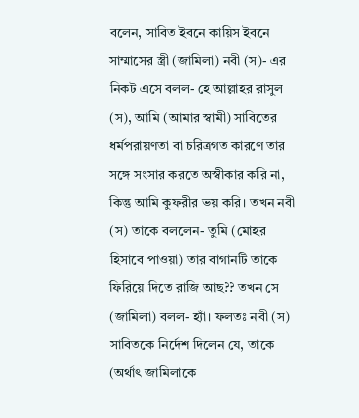বলেন, সাবিত ইবনে কায়িস ইবনে সাম্মাসের স্ত্রী (জামিলা) নবী (স)- এর নিকট এসে বলল- হে আল্লাহর রাসুল (স), আমি (আমার স্বামী) সাবিতের ধর্মপরায়ণতা বা চরিত্রগত কারণে তার সঙ্গে সংসার করতে অস্বীকার করি না, কিন্তু আমি কুফরীর ভয় করি। তখন নবী (স) তাকে বললেন- তুমি (মোহর হিসাবে পাওয়া) তার বাগানটি তাকে ফিরিয়ে দিতে রাজি আছ?? তখন সে (জামিলা) বলল- হ্যাঁ। ফলতঃ নবী (স) সাবিতকে নির্দেশ দিলেন যে, তাকে (অর্থাৎ জামিলাকে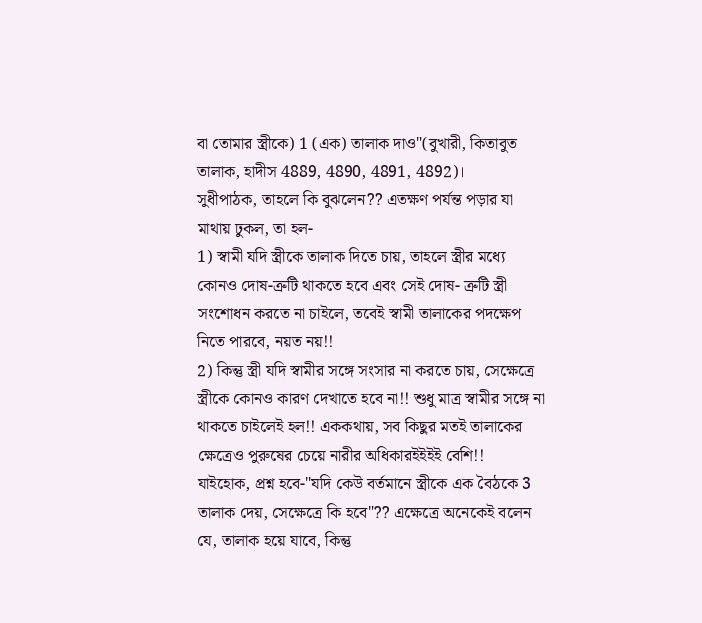বা তোমার স্ত্রীকে) 1 (এক) তালাক দাও"(বুখারী, কিতাবুত তালাক, হাদীস 4889, 4890, 4891, 4892)।
সুধীপাঠক, তাহলে কি বুঝলেন?? এতক্ষণ পর্যন্ত পড়ার যা মাথায় ঢুকল, তা হল-
1) স্বামী যদি স্ত্রীকে তালাক দিতে চায়, তাহলে স্ত্রীর মধ্যে কোনও দোষ-ত্রুটি থাকতে হবে এবং সেই দোষ- ত্রুটি স্ত্রী সংশোধন করতে না চাইলে, তবেই স্বামী তালাকের পদক্ষেপ নিতে পারবে, নয়ত নয়!!
2) কিন্তু স্ত্রী যদি স্বামীর সঙ্গে সংসার না করতে চায়, সেক্ষেত্রে স্ত্রীকে কোনও কারণ দেখাতে হবে না!! শুধু মাত্র স্বামীর সঙ্গে না থাকতে চাইলেই হল!! এককথায়, সব কিছুর মতই তালাকের ক্ষেত্রেও পুরুষের চেয়ে নারীর অধিকারইইইই বেশি!!
যাইহোক, প্রশ্ন হবে-"যদি কেউ বর্তমানে স্ত্রীকে এক বৈঠকে 3 তালাক দেয়, সেক্ষেত্রে কি হবে"?? এক্ষেত্রে অনেকেই বলেন যে, তালাক হয়ে যাবে, কিন্তু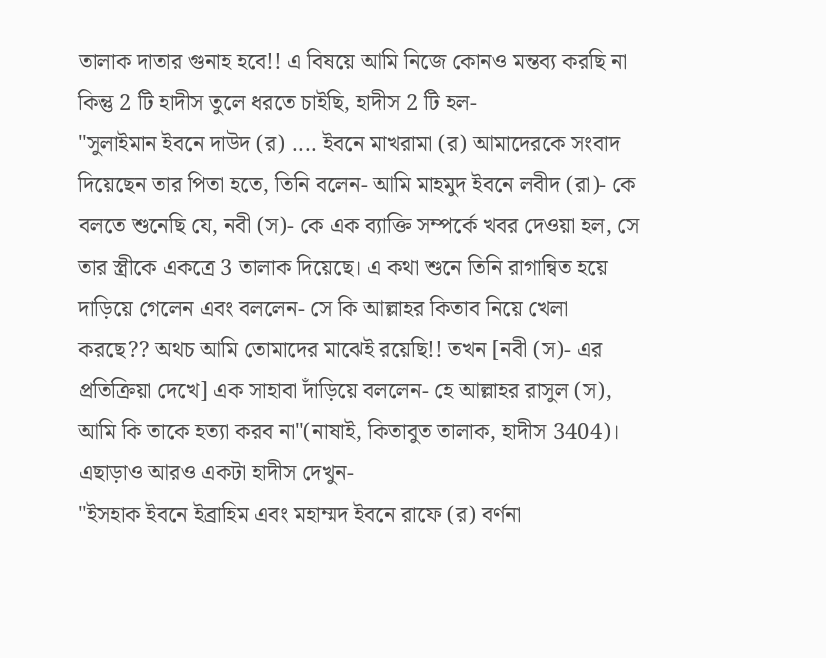তালাক দাতার গুনাহ হবে!! এ বিষয়ে আমি নিজে কোনও মন্তব্য করছি না কিন্তু 2 টি হাদীস তুলে ধরতে চাইছি, হাদীস 2 টি হল-
"সুলাইমান ইবনে দাউদ (র) .... ইবনে মাখরামা (র) আমাদেরকে সংবাদ দিয়েছেন তার পিতা হতে, তিনি বলেন- আমি মাহমুদ ইবনে লবীদ (রা)- কে বলতে শুনেছি যে, নবী (স)- কে এক ব্যাক্তি সম্পর্কে খবর দেওয়া হল, সে তার স্ত্রীকে একত্রে 3 তালাক দিয়েছে। এ কথা শুনে তিনি রাগান্বিত হয়ে দাড়িয়ে গেলেন এবং বললেন- সে কি আল্লাহর কিতাব নিয়ে খেলা করছে?? অথচ আমি তোমাদের মাঝেই রয়েছি!! তখন [নবী (স)- এর প্রতিক্রিয়া দেখে] এক সাহাবা দাঁড়িয়ে বললেন- হে আল্লাহর রাসুল (স), আমি কি তাকে হত্যা করব না"(নাষাই, কিতাবুত তালাক, হাদীস 3404)। এছাড়াও আরও একটা হাদীস দেখুন-
"ইসহাক ইবনে ইব্রাহিম এবং মহাম্মদ ইবনে রাফে (র) বর্ণনা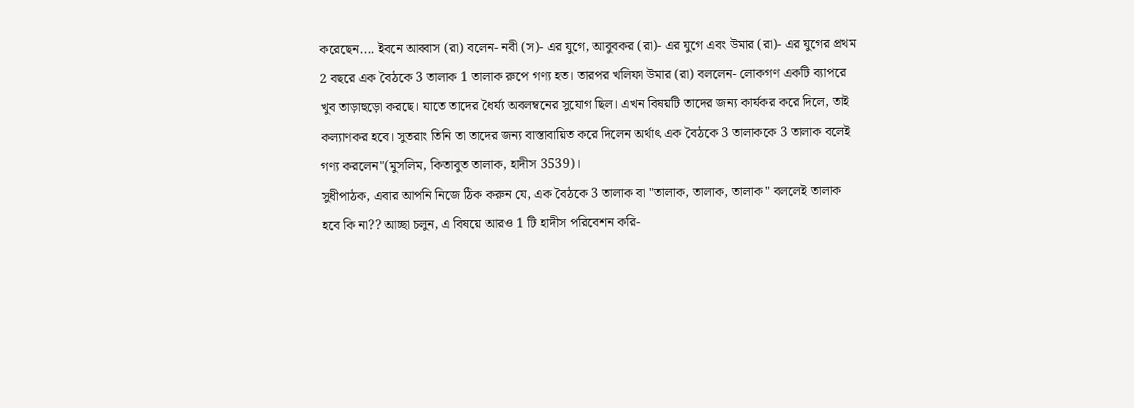করেছেন.... ইবনে আব্বাস (রা) বলেন- নবী (স)- এর যুগে, আবুবকর (রা)- এর যুগে এবং উমার (রা)- এর যুগের প্রথম 2 বছরে এক বৈঠকে 3 তালাক 1 তালাক রুপে গণ্য হত। তারপর খলিফা উমার (রা) বললেন- লোকগণ একটি ব্যাপরে খুব তাড়াহুড়ো করছে। যাতে তাদের ধৈর্য্য অবলম্বনের সুযোগ ছিল। এখন বিষয়টি তাদের জন্য কার্যকর করে দিলে, তাই কল্যাণকর হবে। সুতরাং তিনি তা তাদের জন্য বাস্তাবায়িত করে দিলেন অর্থাৎ এক বৈঠকে 3 তালাককে 3 তালাক বলেই গণ্য করলেন"(মুসলিম, কিতাবুত তালাক, হাদীস 3539)।
সুধীপাঠক, এবার আপনি নিজে ঠিক করুন যে, এক বৈঠকে 3 তালাক বা "তালাক, তালাক, তালাক" বললেই তালাক হবে কি না?? আচ্ছা চলুন, এ বিষয়ে আরও 1 টি হাদীস পরিবেশন করি-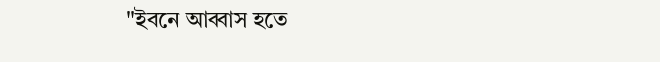"ইবনে আব্বাস হতে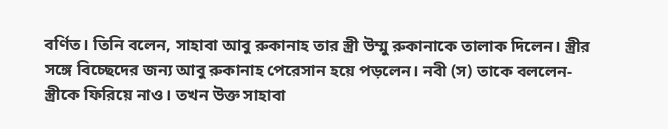বর্ণিত। তিনি বলেন, সাহাবা আবু রুকানাহ তার স্ত্রী উম্মু রুকানাকে তালাক দিলেন। স্ত্রীর সঙ্গে বিচ্ছেদের জন্য আবু রুকানাহ পেরেসান হয়ে পড়লেন। নবী (স) তাকে বললেন- স্ত্রীকে ফিরিয়ে নাও। তখন উক্ত সাহাবা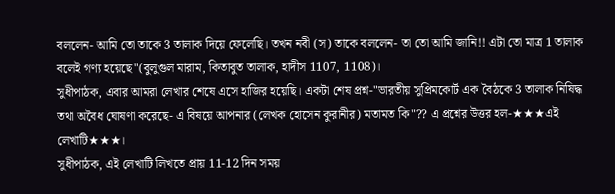বললেন- আমি তো তাকে 3 তালাক দিয়ে ফেলেছি। তখন নবী (স) তাকে বললেন- তা তো আমি জানি!! এটা তো মাত্র 1 তালাক বলেই গণ্য হয়েছে"(বুলুগুল মারাম, কিতাবুত তালাক, হাদীস 1107, 1108)।
সুধীপাঠক, এবার আমরা লেখার শেষে এসে হাজির হয়েছি। একটা শেষ প্রশ্ন-"ভারতীয় সুপ্রিমকোর্ট এক বৈঠকে 3 তালাক নিষিদ্ধ তথা অবৈধ ঘোষণা করেছে- এ বিষয়ে আপনার (লেখক হোসেন কুরানীর) মতামত কি"?? এ প্রশ্নের উত্তর হল-★★★এই লেখাটি★★★।
সুধীপাঠক, এই লেখাটি লিখতে প্রায় 11-12 দিন সময়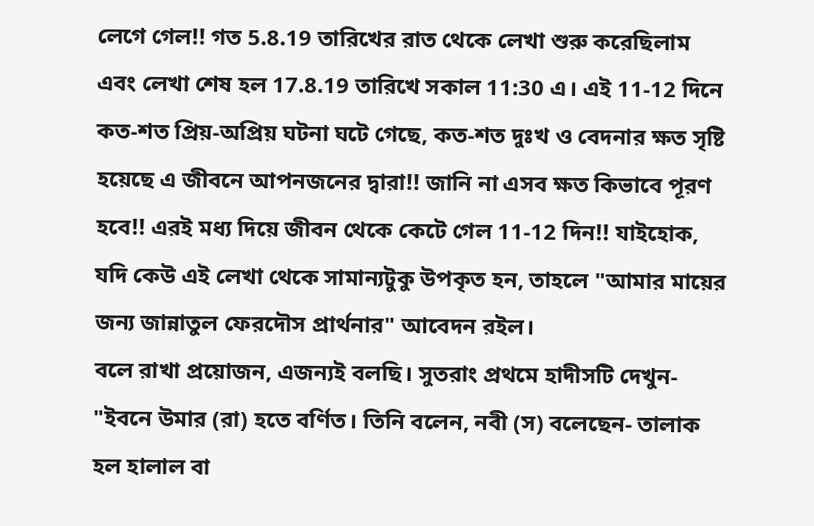লেগে গেল!! গত 5.8.19 তারিখের রাত থেকে লেখা শুরু করেছিলাম এবং লেখা শেষ হল 17.8.19 তারিখে সকাল 11:30 এ। এই 11-12 দিনে কত-শত প্রিয়-অপ্রিয় ঘটনা ঘটে গেছে, কত-শত দুঃখ ও বেদনার ক্ষত সৃষ্টি হয়েছে এ জীবনে আপনজনের দ্বারা!! জানি না এসব ক্ষত কিভাবে পূরণ হবে!! এরই মধ্য দিয়ে জীবন থেকে কেটে গেল 11-12 দিন!! যাইহোক, যদি কেউ এই লেখা থেকে সামান্যটুকু উপকৃত হন, তাহলে "আমার মায়ের জন্য জান্নাতুল ফেরদৌস প্রার্থনার" আবেদন রইল।
বলে রাখা প্রয়োজন, এজন্যই বলছি। সুতরাং প্রথমে হাদীসটি দেখুন-
"ইবনে উমার (রা) হতে বর্ণিত। তিনি বলেন, নবী (স) বলেছেন- তালাক হল হালাল বা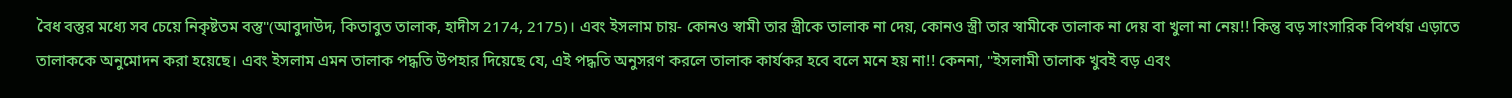বৈধ বস্তুর মধ্যে সব চেয়ে নিকৃষ্টতম বস্তু"(আবুদাউদ, কিতাবুত তালাক, হাদীস 2174, 2175)। এবং ইসলাম চায়- কোনও স্বামী তার স্ত্রীকে তালাক না দেয়, কোনও স্ত্রী তার স্বামীকে তালাক না দেয় বা খুলা না নেয়!! কিন্তু বড় সাংসারিক বিপর্যয় এড়াতে তালাককে অনুমোদন করা হয়েছে। এবং ইসলাম এমন তালাক পদ্ধতি উপহার দিয়েছে যে, এই পদ্ধতি অনুসরণ করলে তালাক কার্যকর হবে বলে মনে হয় না!! কেননা, "ইসলামী তালাক খুবই বড় এবং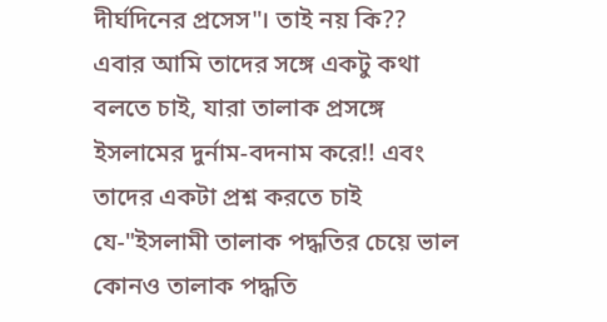দীর্ঘদিনের প্রসেস"। তাই নয় কি??
এবার আমি তাদের সঙ্গে একটু কথা বলতে চাই, যারা তালাক প্রসঙ্গে ইসলামের দুর্নাম-বদনাম করে!! এবং তাদের একটা প্রশ্ন করতে চাই যে-"ইসলামী তালাক পদ্ধতির চেয়ে ভাল কোনও তালাক পদ্ধতি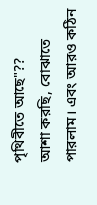পৃথিবীতে আছে"??
আশা করছি, বোঝাতে পারলাম। এবং আরও কঠিন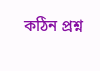কঠিন প্রশ্ন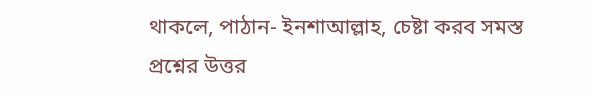থাকলে, পাঠান- ইনশাআল্লাহ, চেষ্টা করব সমস্ত প্রশ্নের উত্তর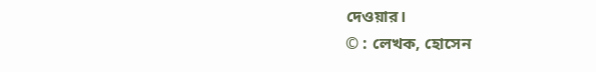দেওয়ার।
© : লেখক, হোসেন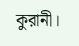কুরানী।